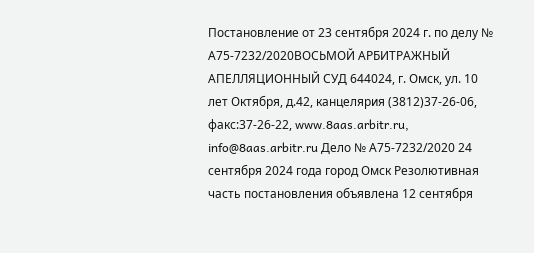Постановление от 23 сентября 2024 г. по делу № А75-7232/2020ВОСЬМОЙ АРБИТРАЖНЫЙ АПЕЛЛЯЦИОННЫЙ СУД 644024, г. Омск, ул. 10 лет Октября, д.42, канцелярия (3812)37-26-06, факс:37-26-22, www.8aas.arbitr.ru, info@8aas.arbitr.ru Дело № А75-7232/2020 24 сентября 2024 года город Омск Резолютивная часть постановления объявлена 12 сентября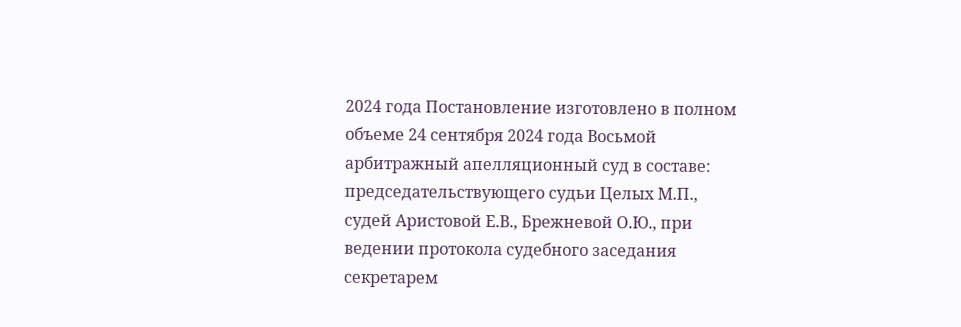2024 года Постановление изготовлено в полном объеме 24 сентября 2024 года Восьмой арбитражный апелляционный суд в составе: председательствующего судьи Целых М.П., судей Аристовой Е.В., Брежневой О.Ю., при ведении протокола судебного заседания секретарем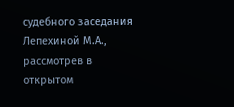судебного заседания Лепехиной М.А., рассмотрев в открытом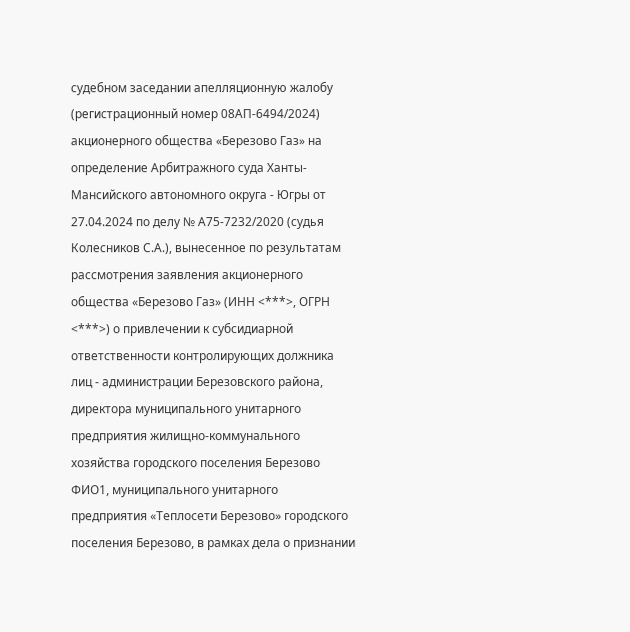судебном заседании апелляционную жалобу (регистрационный номер 08АП-6494/2024) акционерного общества «Березово Газ» на определение Арбитражного суда Ханты-Мансийского автономного округа - Югры от 27.04.2024 по делу № А75-7232/2020 (судья Колесников С.А.), вынесенное по результатам рассмотрения заявления акционерного общества «Березово Газ» (ИНН <***>, ОГРН <***>) о привлечении к субсидиарной ответственности контролирующих должника лиц - администрации Березовского района, директора муниципального унитарного предприятия жилищно-коммунального хозяйства городского поселения Березово ФИО1, муниципального унитарного предприятия «Теплосети Березово» городского поселения Березово, в рамках дела о признании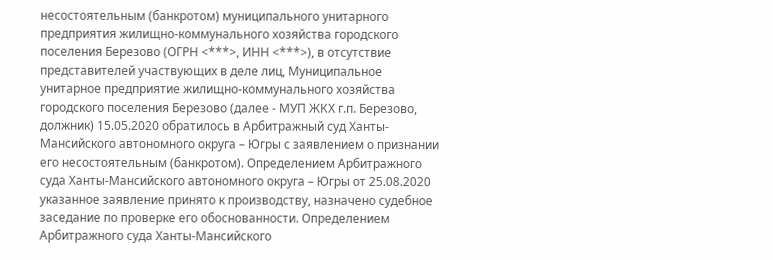несостоятельным (банкротом) муниципального унитарного предприятия жилищно-коммунального хозяйства городского поселения Березово (ОГРН <***>, ИНН <***>), в отсутствие представителей участвующих в деле лиц, Муниципальное унитарное предприятие жилищно-коммунального хозяйства городского поселения Березово (далее - МУП ЖКХ г.п. Березово, должник) 15.05.2020 обратилось в Арбитражный суд Ханты-Мансийского автономного округа – Югры с заявлением о признании его несостоятельным (банкротом). Определением Арбитражного суда Ханты-Мансийского автономного округа – Югры от 25.08.2020 указанное заявление принято к производству, назначено судебное заседание по проверке его обоснованности. Определением Арбитражного суда Ханты-Мансийского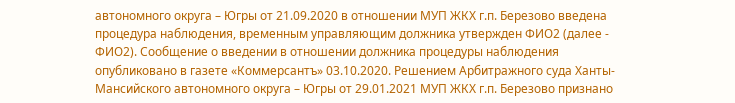автономного округа – Югры от 21.09.2020 в отношении МУП ЖКХ г.п. Березово введена процедура наблюдения, временным управляющим должника утвержден ФИО2 (далее - ФИО2). Сообщение о введении в отношении должника процедуры наблюдения опубликовано в газете «Коммерсантъ» 03.10.2020. Решением Арбитражного суда Ханты-Мансийского автономного округа – Югры от 29.01.2021 МУП ЖКХ г.п. Березово признано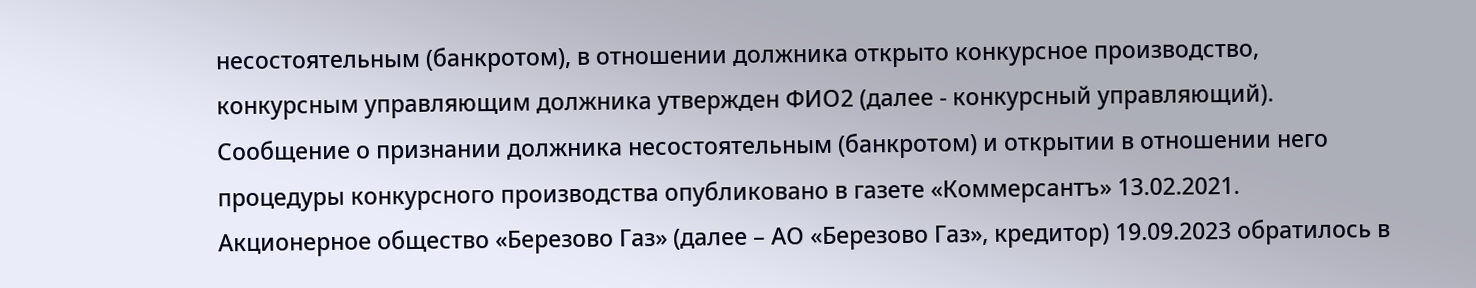несостоятельным (банкротом), в отношении должника открыто конкурсное производство, конкурсным управляющим должника утвержден ФИО2 (далее - конкурсный управляющий). Сообщение о признании должника несостоятельным (банкротом) и открытии в отношении него процедуры конкурсного производства опубликовано в газете «Коммерсантъ» 13.02.2021. Акционерное общество «Березово Газ» (далее – АО «Березово Газ», кредитор) 19.09.2023 обратилось в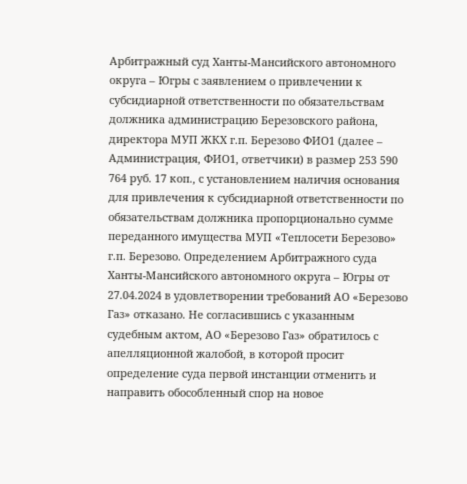Арбитражный суд Ханты-Мансийского автономного округа – Югры с заявлением о привлечении к субсидиарной ответственности по обязательствам должника администрацию Березовского района, директора МУП ЖКХ г.п. Березово ФИО1 (далее – Администрация, ФИО1, ответчики) в размер 253 590 764 руб. 17 коп., с установлением наличия основания для привлечения к субсидиарной ответственности по обязательствам должника пропорционально сумме переданного имущества МУП «Теплосети Березово» г.п. Березово. Определением Арбитражного суда Ханты-Мансийского автономного округа – Югры от 27.04.2024 в удовлетворении требований АО «Березово Газ» отказано. Не согласившись с указанным судебным актом, АО «Березово Газ» обратилось с апелляционной жалобой, в которой просит определение суда первой инстанции отменить и направить обособленный спор на новое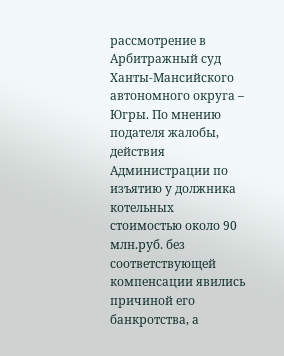рассмотрение в Арбитражный суд Ханты-Мансийского автономного округа – Югры. По мнению подателя жалобы, действия Администрации по изъятию у должника котельных стоимостью около 90 млн.руб. без соответствующей компенсации явились причиной его банкротства, а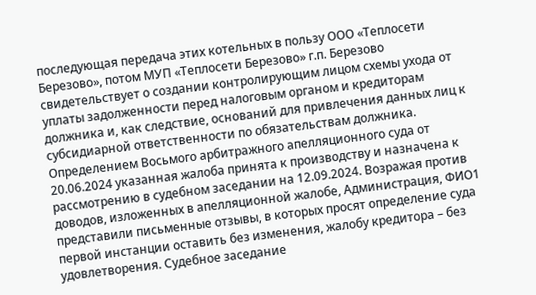последующая передача этих котельных в пользу ООО «Теплосети Березово», потом МУП «Теплосети Березово» г.п. Березово свидетельствует о создании контролирующим лицом схемы ухода от уплаты задолженности перед налоговым органом и кредиторам должника и, как следствие, оснований для привлечения данных лиц к субсидиарной ответственности по обязательствам должника. Определением Восьмого арбитражного апелляционного суда от 20.06.2024 указанная жалоба принята к производству и назначена к рассмотрению в судебном заседании на 12.09.2024. Возражая против доводов, изложенных в апелляционной жалобе, Администрация, ФИО1 представили письменные отзывы, в которых просят определение суда первой инстанции оставить без изменения, жалобу кредитора – без удовлетворения. Судебное заседание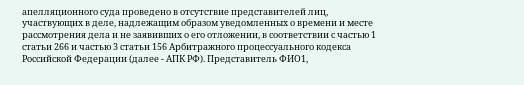апелляционного суда проведено в отсутствие представителей лиц, участвующих в деле, надлежащим образом уведомленных о времени и месте рассмотрения дела и не заявивших о его отложении, в соответствии с частью 1 статьи 266 и частью 3 статьи 156 Арбитражного процессуального кодекса Российской Федерации (далее - АПК РФ). Представитель ФИО1,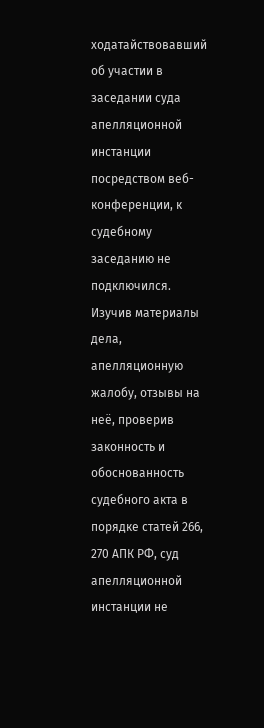ходатайствовавший об участии в заседании суда апелляционной инстанции посредством веб-конференции, к судебному заседанию не подключился. Изучив материалы дела, апелляционную жалобу, отзывы на неё, проверив законность и обоснованность судебного акта в порядке статей 266, 270 АПК РФ, суд апелляционной инстанции не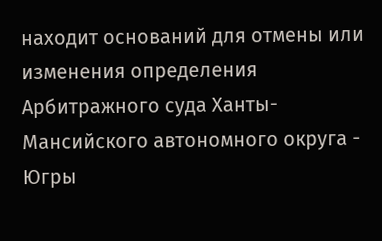находит оснований для отмены или изменения определения Арбитражного суда Ханты-Мансийского автономного округа - Югры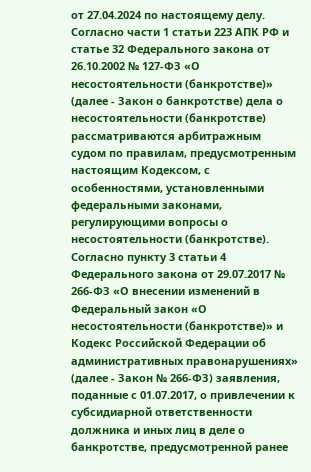от 27.04.2024 по настоящему делу. Согласно части 1 статьи 223 АПК РФ и статье 32 Федерального закона от 26.10.2002 № 127-ФЗ «О несостоятельности (банкротстве)» (далее - Закон о банкротстве) дела о несостоятельности (банкротстве) рассматриваются арбитражным судом по правилам, предусмотренным настоящим Кодексом, с особенностями, установленными федеральными законами, регулирующими вопросы о несостоятельности (банкротстве). Согласно пункту 3 статьи 4 Федерального закона от 29.07.2017 № 266-ФЗ «О внесении изменений в Федеральный закон «О несостоятельности (банкротстве)» и Кодекс Российской Федерации об административных правонарушениях» (далее - Закон № 266-ФЗ) заявления, поданные с 01.07.2017, о привлечении к субсидиарной ответственности должника и иных лиц в деле о банкротстве, предусмотренной ранее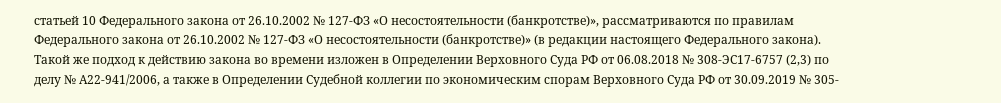статьей 10 Федерального закона от 26.10.2002 № 127-ФЗ «О несостоятельности (банкротстве)», рассматриваются по правилам Федерального закона от 26.10.2002 № 127-ФЗ «О несостоятельности (банкротстве)» (в редакции настоящего Федерального закона). Такой же подход к действию закона во времени изложен в Определении Верховного Суда РФ от 06.08.2018 № 308-ЭС17-6757 (2,3) по делу № А22-941/2006, а также в Определении Судебной коллегии по экономическим спорам Верховного Суда РФ от 30.09.2019 № 305-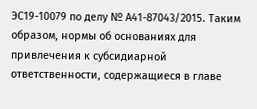ЭС19-10079 по делу № А41-87043/2015. Таким образом, нормы об основаниях для привлечения к субсидиарной ответственности, содержащиеся в главе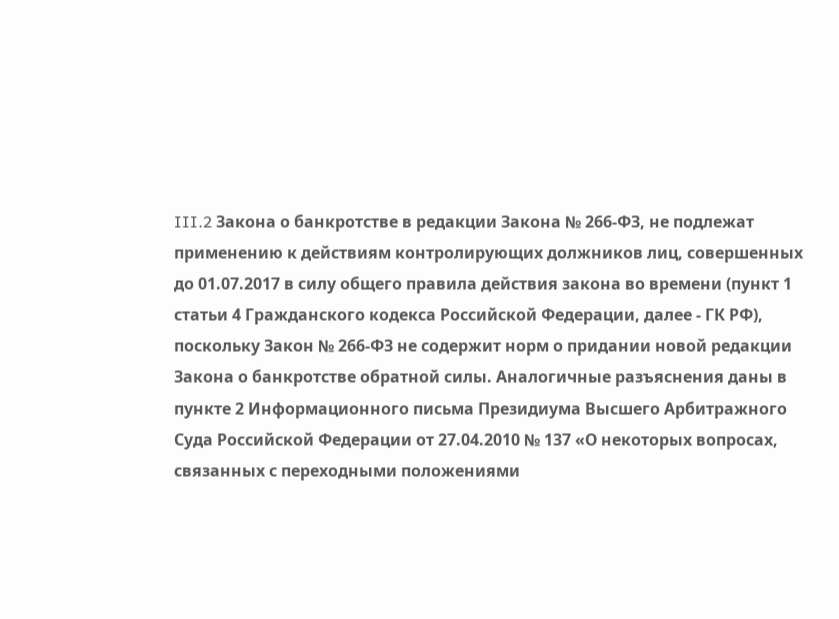III.2 Закона о банкротстве в редакции Закона № 266-ФЗ, не подлежат применению к действиям контролирующих должников лиц, совершенных до 01.07.2017 в силу общего правила действия закона во времени (пункт 1 статьи 4 Гражданского кодекса Российской Федерации, далее - ГК РФ), поскольку Закон № 266-ФЗ не содержит норм о придании новой редакции Закона о банкротстве обратной силы. Аналогичные разъяснения даны в пункте 2 Информационного письма Президиума Высшего Арбитражного Суда Российской Федерации от 27.04.2010 № 137 «О некоторых вопросах, связанных с переходными положениями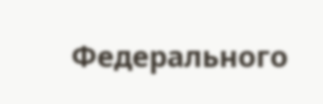Федерального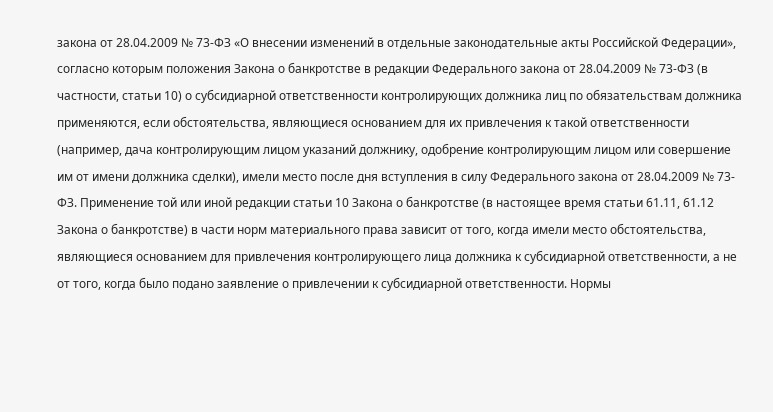закона от 28.04.2009 № 73-ФЗ «О внесении изменений в отдельные законодательные акты Российской Федерации», согласно которым положения Закона о банкротстве в редакции Федерального закона от 28.04.2009 № 73-ФЗ (в частности, статьи 10) о субсидиарной ответственности контролирующих должника лиц по обязательствам должника применяются, если обстоятельства, являющиеся основанием для их привлечения к такой ответственности (например, дача контролирующим лицом указаний должнику, одобрение контролирующим лицом или совершение им от имени должника сделки), имели место после дня вступления в силу Федерального закона от 28.04.2009 № 73-ФЗ. Применение той или иной редакции статьи 10 Закона о банкротстве (в настоящее время статьи 61.11, 61.12 Закона о банкротстве) в части норм материального права зависит от того, когда имели место обстоятельства, являющиеся основанием для привлечения контролирующего лица должника к субсидиарной ответственности, а не от того, когда было подано заявление о привлечении к субсидиарной ответственности. Нормы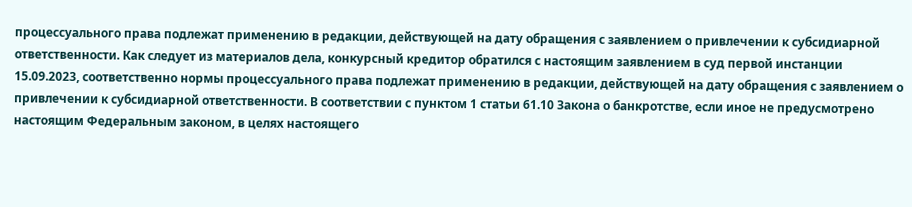процессуального права подлежат применению в редакции, действующей на дату обращения с заявлением о привлечении к субсидиарной ответственности. Как следует из материалов дела, конкурсный кредитор обратился с настоящим заявлением в суд первой инстанции 15.09.2023, соответственно нормы процессуального права подлежат применению в редакции, действующей на дату обращения с заявлением о привлечении к субсидиарной ответственности. В соответствии с пунктом 1 статьи 61.10 Закона о банкротстве, если иное не предусмотрено настоящим Федеральным законом, в целях настоящего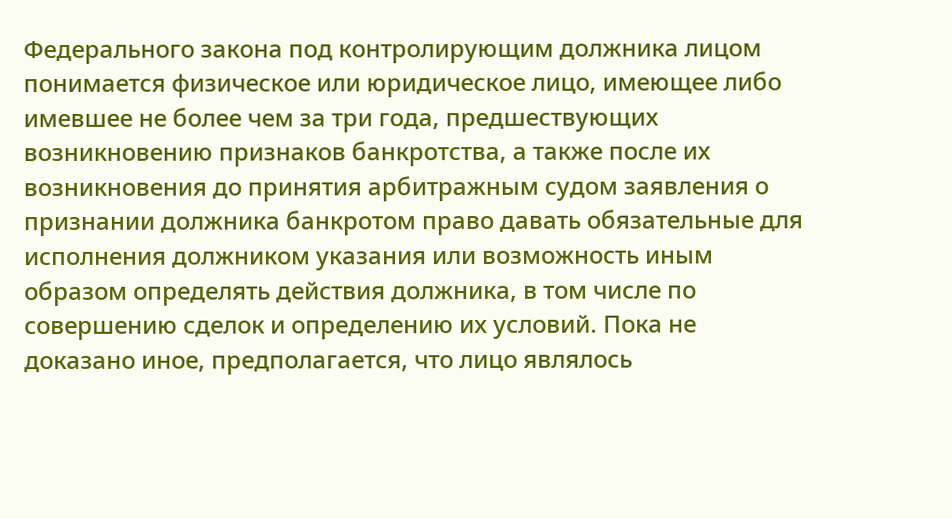Федерального закона под контролирующим должника лицом понимается физическое или юридическое лицо, имеющее либо имевшее не более чем за три года, предшествующих возникновению признаков банкротства, а также после их возникновения до принятия арбитражным судом заявления о признании должника банкротом право давать обязательные для исполнения должником указания или возможность иным образом определять действия должника, в том числе по совершению сделок и определению их условий. Пока не доказано иное, предполагается, что лицо являлось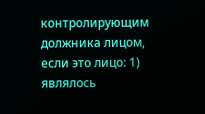контролирующим должника лицом, если это лицо: 1) являлось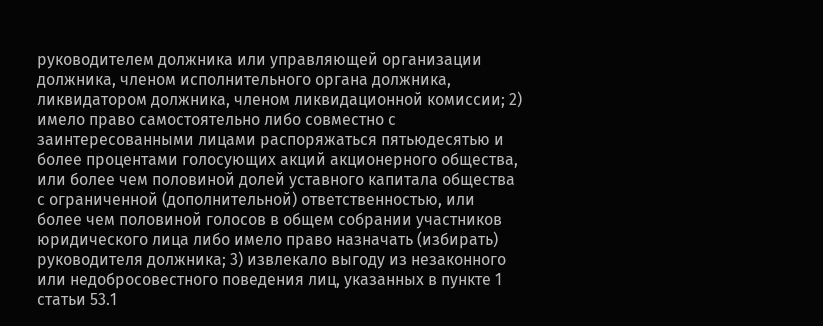руководителем должника или управляющей организации должника, членом исполнительного органа должника, ликвидатором должника, членом ликвидационной комиссии; 2) имело право самостоятельно либо совместно с заинтересованными лицами распоряжаться пятьюдесятью и более процентами голосующих акций акционерного общества, или более чем половиной долей уставного капитала общества с ограниченной (дополнительной) ответственностью, или более чем половиной голосов в общем собрании участников юридического лица либо имело право назначать (избирать) руководителя должника; 3) извлекало выгоду из незаконного или недобросовестного поведения лиц, указанных в пункте 1 статьи 53.1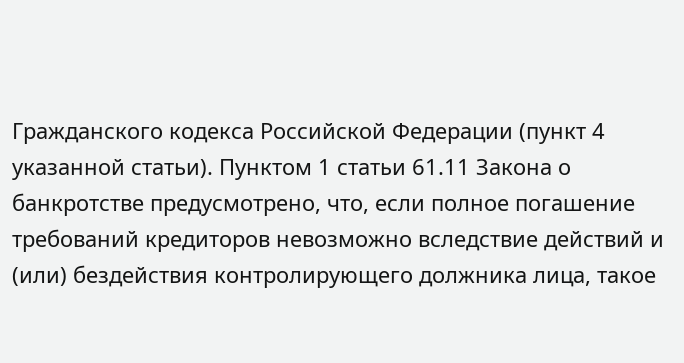Гражданского кодекса Российской Федерации (пункт 4 указанной статьи). Пунктом 1 статьи 61.11 Закона о банкротстве предусмотрено, что, если полное погашение требований кредиторов невозможно вследствие действий и (или) бездействия контролирующего должника лица, такое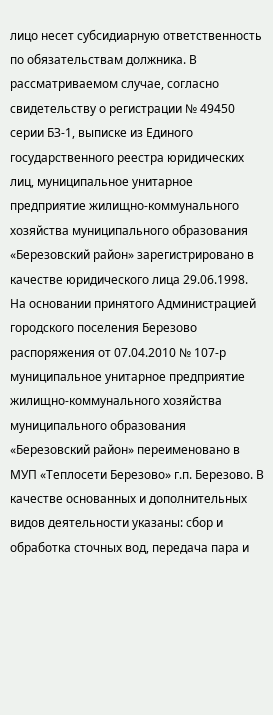лицо несет субсидиарную ответственность по обязательствам должника. В рассматриваемом случае, согласно свидетельству о регистрации № 49450 серии БЗ-1, выписке из Единого государственного реестра юридических лиц, муниципальное унитарное предприятие жилищно-коммунального хозяйства муниципального образования «Березовский район» зарегистрировано в качестве юридического лица 29.06.1998. На основании принятого Администрацией городского поселения Березово распоряжения от 07.04.2010 № 107-р муниципальное унитарное предприятие жилищно-коммунального хозяйства муниципального образования «Березовский район» переименовано в МУП «Теплосети Березово» г.п. Березово. В качестве основанных и дополнительных видов деятельности указаны: сбор и обработка сточных вод, передача пара и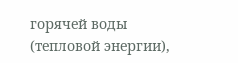горячей воды (тепловой энергии),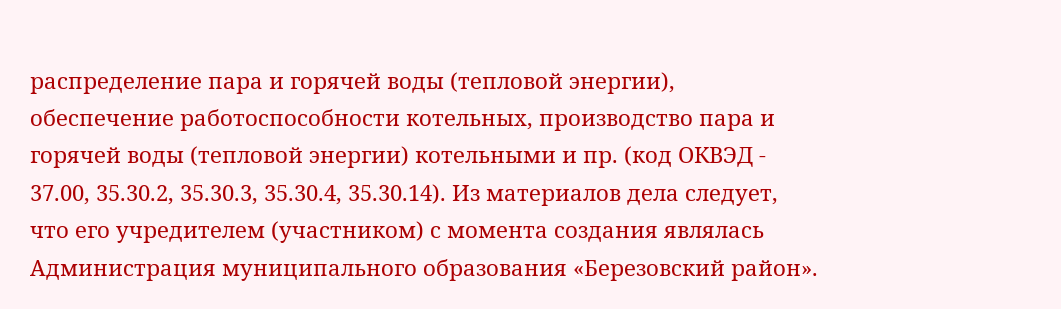распределение пара и горячей воды (тепловой энергии), обеспечение работоспособности котельных, производство пара и горячей воды (тепловой энергии) котельными и пр. (код ОКВЭД - 37.00, 35.30.2, 35.30.3, 35.30.4, 35.30.14). Из материалов дела следует, что его учредителем (участником) с момента создания являлась Администрация муниципального образования «Березовский район».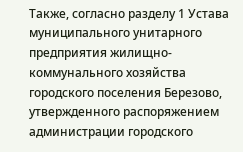Также, согласно разделу 1 Устава муниципального унитарного предприятия жилищно-коммунального хозяйства городского поселения Березово, утвержденного распоряжением администрации городского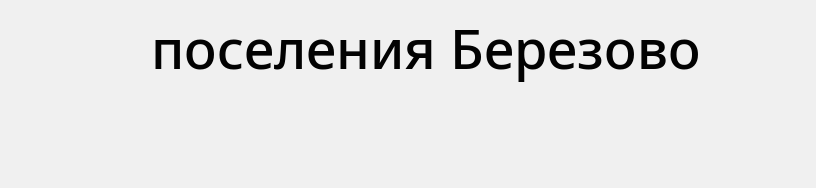поселения Березово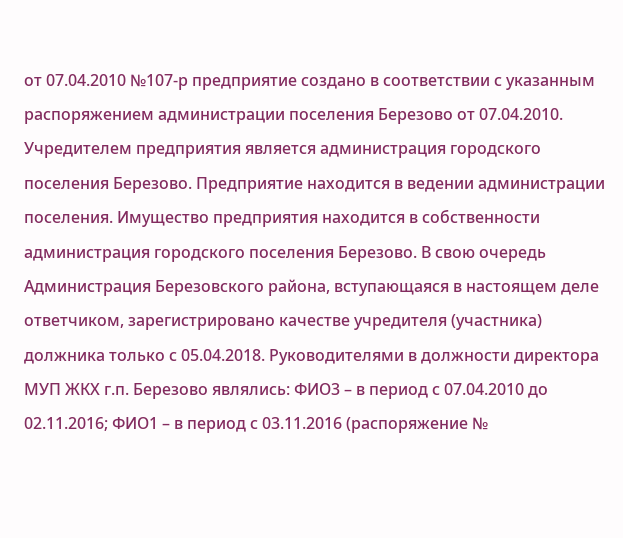от 07.04.2010 №107-р предприятие создано в соответствии с указанным распоряжением администрации поселения Березово от 07.04.2010. Учредителем предприятия является администрация городского поселения Березово. Предприятие находится в ведении администрации поселения. Имущество предприятия находится в собственности администрация городского поселения Березово. В свою очередь Администрация Березовского района, вступающаяся в настоящем деле ответчиком, зарегистрировано качестве учредителя (участника) должника только с 05.04.2018. Руководителями в должности директора МУП ЖКХ г.п. Березово являлись: ФИО3 – в период с 07.04.2010 до 02.11.2016; ФИО1 – в период с 03.11.2016 (распоряжение №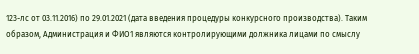123-лс от 03.11.2016) по 29.01.2021 (дата введения процедуры конкурсного производства). Таким образом, Администрация и ФИО1 являются контролирующими должника лицами по смыслу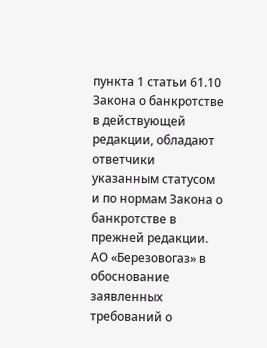пункта 1 статьи 61.10 Закона о банкротстве в действующей редакции, обладают ответчики указанным статусом и по нормам Закона о банкротстве в прежней редакции. АО «Березовогаз» в обоснование заявленных требований о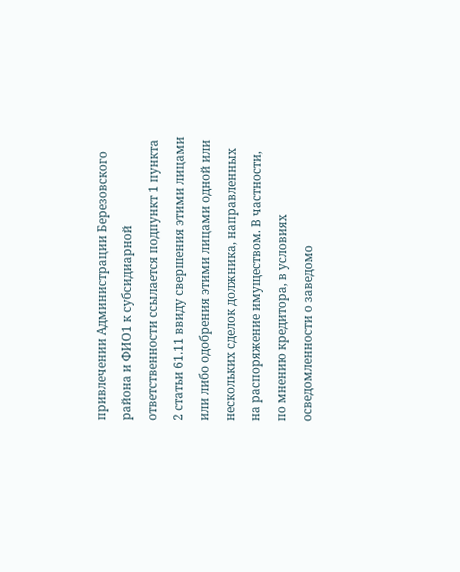привлечении Администрации Березовского района и ФИО1 к субсидиарной ответственности ссылается подпункт 1 пункта 2 статьи 61.11 ввиду свершения этими лицами или либо одобрения этими лицами одной или нескольких сделок должника, направленных на распоряжение имуществом. В частности, по мнению кредитора, в условиях осведомленности о заведомо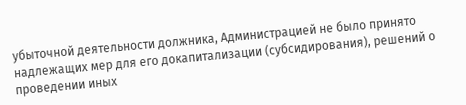убыточной деятельности должника, Администрацией не было принято надлежащих мер для его докапитализации (субсидирования), решений о проведении иных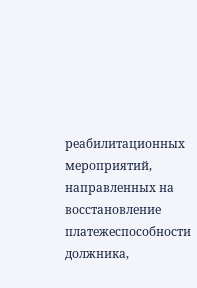реабилитационных мероприятий, направленных на восстановление платежеспособности должника,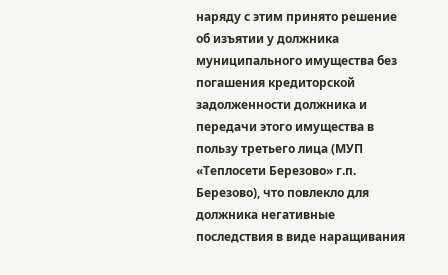наряду с этим принято решение об изъятии у должника муниципального имущества без погашения кредиторской задолженности должника и передачи этого имущества в пользу третьего лица (МУП «Теплосети Березово» г.п. Березово), что повлекло для должника негативные последствия в виде наращивания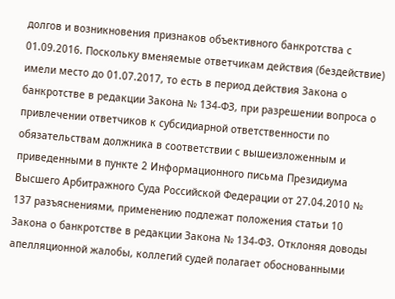долгов и возникновения признаков объективного банкротства с 01.09.2016. Поскольку вменяемые ответчикам действия (бездействие) имели место до 01.07.2017, то есть в период действия Закона о банкротстве в редакции Закона № 134-ФЗ, при разрешении вопроса о привлечении ответчиков к субсидиарной ответственности по обязательствам должника в соответствии с вышеизложенным и приведенными в пункте 2 Информационного письма Президиума Высшего Арбитражного Суда Российской Федерации от 27.04.2010 № 137 разъяснениями, применению подлежат положения статьи 10 Закона о банкротстве в редакции Закона № 134-ФЗ. Отклоняя доводы апелляционной жалобы, коллегий судей полагает обоснованными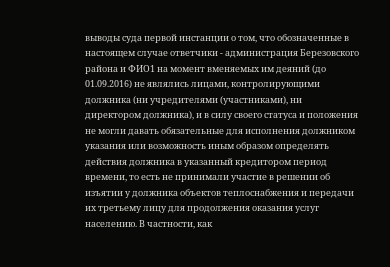выводы суда первой инстанции о том, что обозначенные в настоящем случае ответчики - администрация Березовского района и ФИО1 на момент вменяемых им деяний (до 01.09.2016) не являлись лицами, контролирующими должника (ни учредителями (участниками), ни директором должника), и в силу своего статуса и положения не могли давать обязательные для исполнения должником указания или возможность иным образом определять действия должника в указанный кредитором период времени, то есть не принимали участие в решении об изъятии у должника объектов теплоснабжения и передачи их третьему лицу для продолжения оказания услуг населению. В частности, как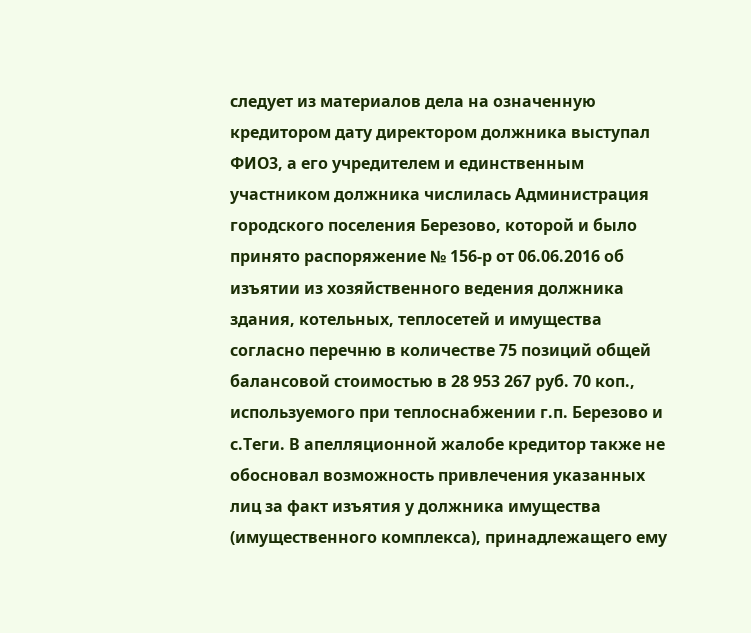следует из материалов дела на означенную кредитором дату директором должника выступал ФИО3, а его учредителем и единственным участником должника числилась Администрация городского поселения Березово, которой и было принято распоряжение № 156-р от 06.06.2016 об изъятии из хозяйственного ведения должника здания, котельных, теплосетей и имущества согласно перечню в количестве 75 позиций общей балансовой стоимостью в 28 953 267 руб. 70 коп., используемого при теплоснабжении г.п. Березово и с.Теги. В апелляционной жалобе кредитор также не обосновал возможность привлечения указанных лиц за факт изъятия у должника имущества (имущественного комплекса), принадлежащего ему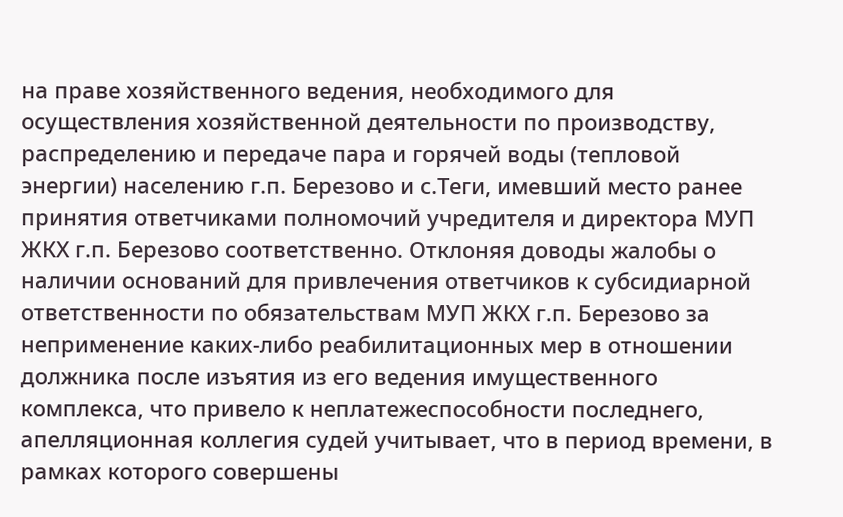на праве хозяйственного ведения, необходимого для осуществления хозяйственной деятельности по производству, распределению и передаче пара и горячей воды (тепловой энергии) населению г.п. Березово и с.Теги, имевший место ранее принятия ответчиками полномочий учредителя и директора МУП ЖКХ г.п. Березово соответственно. Отклоняя доводы жалобы о наличии оснований для привлечения ответчиков к субсидиарной ответственности по обязательствам МУП ЖКХ г.п. Березово за неприменение каких-либо реабилитационных мер в отношении должника после изъятия из его ведения имущественного комплекса, что привело к неплатежеспособности последнего, апелляционная коллегия судей учитывает, что в период времени, в рамках которого совершены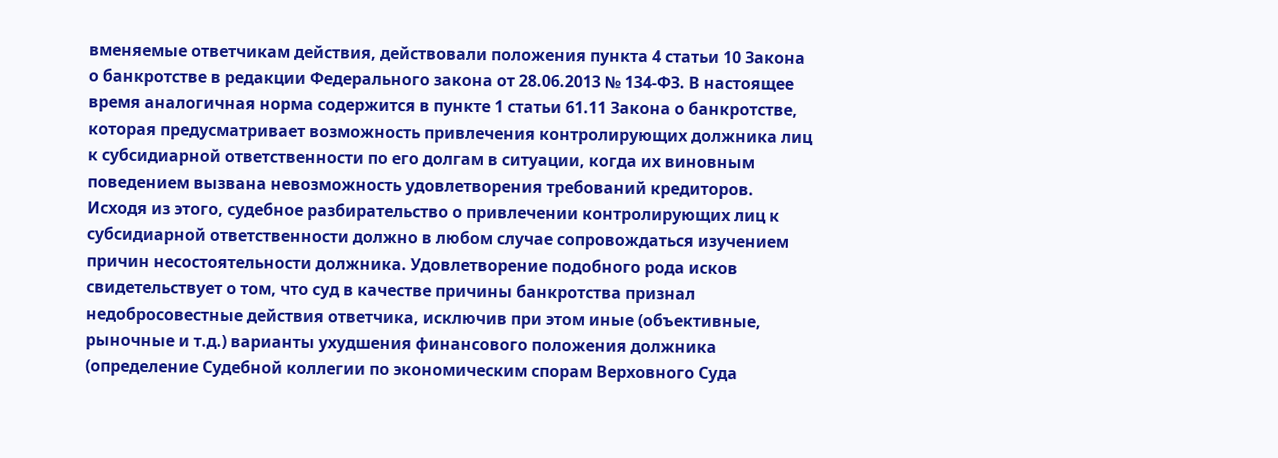вменяемые ответчикам действия, действовали положения пункта 4 статьи 10 Закона о банкротстве в редакции Федерального закона от 28.06.2013 № 134-ФЗ. В настоящее время аналогичная норма содержится в пункте 1 статьи 61.11 Закона о банкротстве, которая предусматривает возможность привлечения контролирующих должника лиц к субсидиарной ответственности по его долгам в ситуации, когда их виновным поведением вызвана невозможность удовлетворения требований кредиторов. Исходя из этого, судебное разбирательство о привлечении контролирующих лиц к субсидиарной ответственности должно в любом случае сопровождаться изучением причин несостоятельности должника. Удовлетворение подобного рода исков свидетельствует о том, что суд в качестве причины банкротства признал недобросовестные действия ответчика, исключив при этом иные (объективные, рыночные и т.д.) варианты ухудшения финансового положения должника (определение Судебной коллегии по экономическим спорам Верховного Суда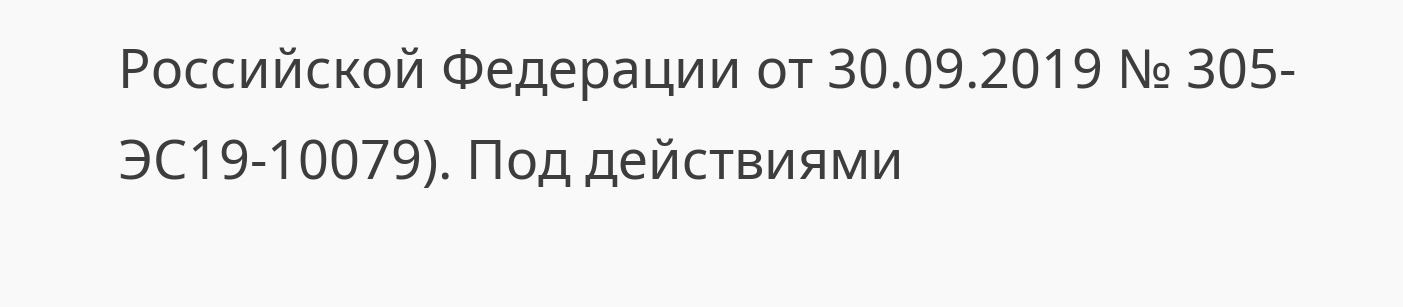Российской Федерации от 30.09.2019 № 305-ЭС19-10079). Под действиями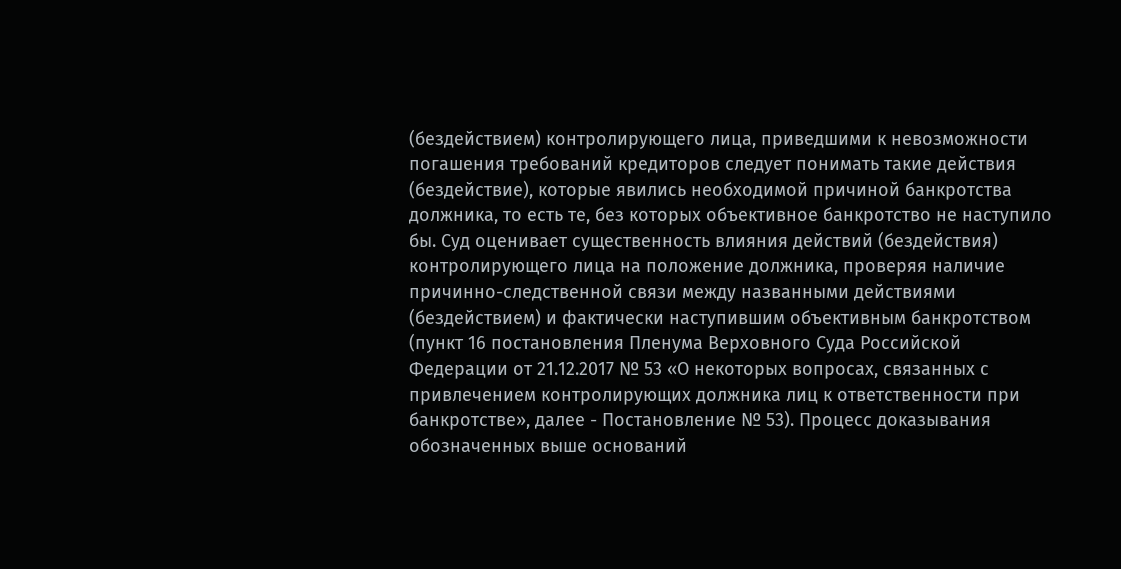(бездействием) контролирующего лица, приведшими к невозможности погашения требований кредиторов следует понимать такие действия (бездействие), которые явились необходимой причиной банкротства должника, то есть те, без которых объективное банкротство не наступило бы. Суд оценивает существенность влияния действий (бездействия) контролирующего лица на положение должника, проверяя наличие причинно-следственной связи между названными действиями (бездействием) и фактически наступившим объективным банкротством (пункт 16 постановления Пленума Верховного Суда Российской Федерации от 21.12.2017 № 53 «О некоторых вопросах, связанных с привлечением контролирующих должника лиц к ответственности при банкротстве», далее - Постановление № 53). Процесс доказывания обозначенных выше оснований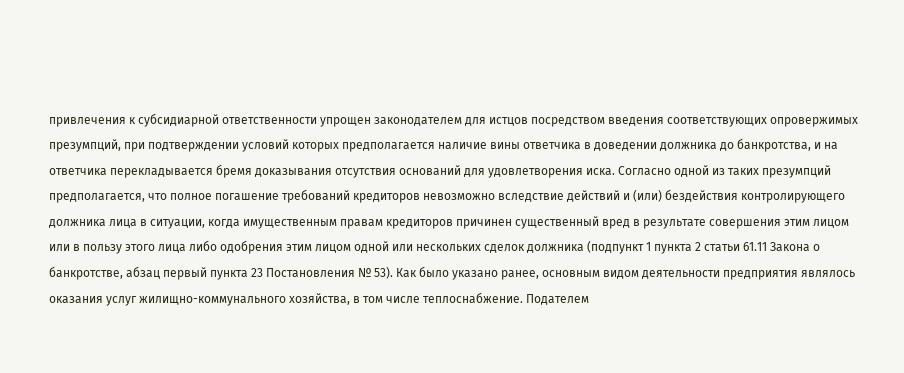привлечения к субсидиарной ответственности упрощен законодателем для истцов посредством введения соответствующих опровержимых презумпций, при подтверждении условий которых предполагается наличие вины ответчика в доведении должника до банкротства, и на ответчика перекладывается бремя доказывания отсутствия оснований для удовлетворения иска. Согласно одной из таких презумпций предполагается, что полное погашение требований кредиторов невозможно вследствие действий и (или) бездействия контролирующего должника лица в ситуации, когда имущественным правам кредиторов причинен существенный вред в результате совершения этим лицом или в пользу этого лица либо одобрения этим лицом одной или нескольких сделок должника (подпункт 1 пункта 2 статьи 61.11 Закона о банкротстве, абзац первый пункта 23 Постановления № 53). Как было указано ранее, основным видом деятельности предприятия являлось оказания услуг жилищно-коммунального хозяйства, в том числе теплоснабжение. Подателем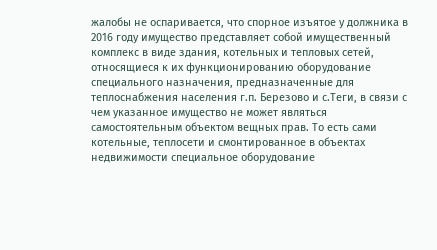жалобы не оспаривается, что спорное изъятое у должника в 2016 году имущество представляет собой имущественный комплекс в виде здания, котельных и тепловых сетей, относящиеся к их функционированию оборудование специального назначения, предназначенные для теплоснабжения населения г.п. Березово и с.Теги, в связи с чем указанное имущество не может являться самостоятельным объектом вещных прав. То есть сами котельные, теплосети и смонтированное в объектах недвижимости специальное оборудование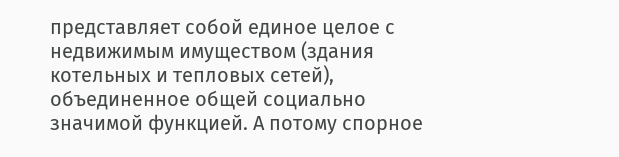представляет собой единое целое с недвижимым имуществом (здания котельных и тепловых сетей), объединенное общей социально значимой функцией. А потому спорное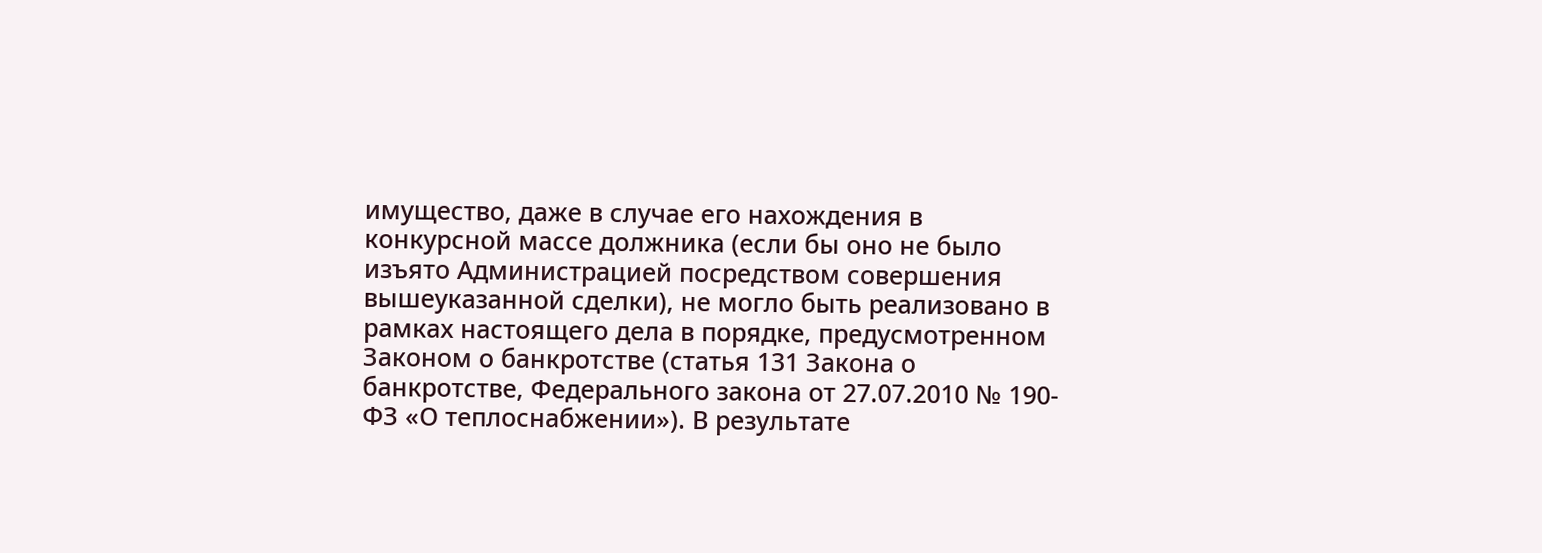имущество, даже в случае его нахождения в конкурсной массе должника (если бы оно не было изъято Администрацией посредством совершения вышеуказанной сделки), не могло быть реализовано в рамках настоящего дела в порядке, предусмотренном Законом о банкротстве (статья 131 Закона о банкротстве, Федерального закона от 27.07.2010 № 190-ФЗ «О теплоснабжении»). В результате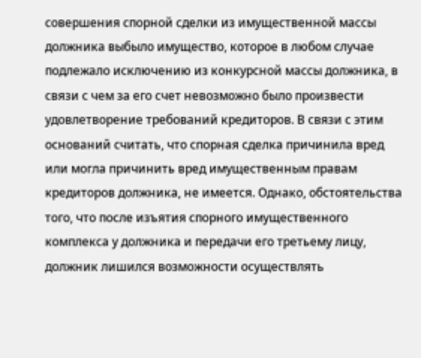совершения спорной сделки из имущественной массы должника выбыло имущество, которое в любом случае подлежало исключению из конкурсной массы должника, в связи с чем за его счет невозможно было произвести удовлетворение требований кредиторов. В связи с этим оснований считать, что спорная сделка причинила вред или могла причинить вред имущественным правам кредиторов должника, не имеется. Однако, обстоятельства того, что после изъятия спорного имущественного комплекса у должника и передачи его третьему лицу, должник лишился возможности осуществлять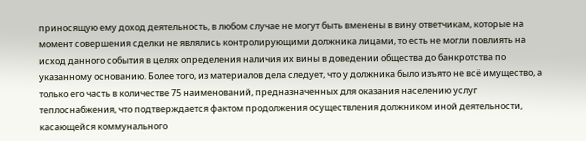приносящую ему доход деятельность, в любом случае не могут быть вменены в вину ответчикам, которые на момент совершения сделки не являлись контролирующими должника лицами, то есть не могли повлиять на исход данного события в целях определения наличия их вины в доведении общества до банкротства по указанному основанию. Более того, из материалов дела следует, что у должника было изъято не всё имущество, а только его часть в количестве 75 наименований, предназначенных для оказания населению услуг теплоснабжения, что подтверждается фактом продолжения осуществления должником иной деятельности, касающейся коммунального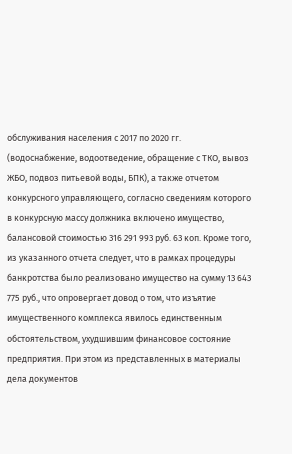обслуживания населения с 2017 по 2020 гг. (водоснабжение, водоотведение, обращение с ТКО, вывоз ЖБО, подвоз питьевой воды, БПК), а также отчетом конкурсного управляющего, согласно сведениям которого в конкурсную массу должника включено имущество, балансовой стоимостью 316 291 993 руб. 63 коп. Кроме того, из указанного отчета следует, что в рамках процедуры банкротства было реализовано имущество на сумму 13 643 775 руб., что опровергает довод о том, что изъятие имущественного комплекса явилось единственным обстоятельством, ухудшившим финансовое состояние предприятия. При этом из представленных в материалы дела документов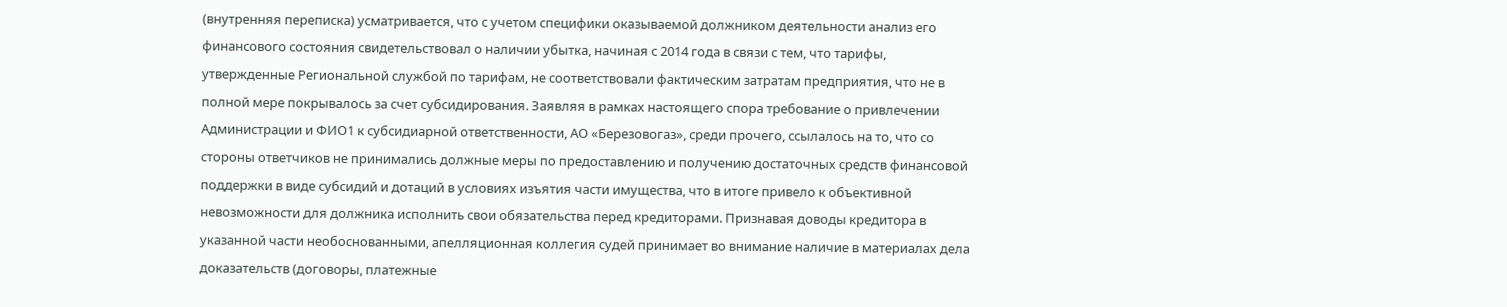(внутренняя переписка) усматривается, что с учетом специфики оказываемой должником деятельности анализ его финансового состояния свидетельствовал о наличии убытка, начиная с 2014 года в связи с тем, что тарифы, утвержденные Региональной службой по тарифам, не соответствовали фактическим затратам предприятия, что не в полной мере покрывалось за счет субсидирования. Заявляя в рамках настоящего спора требование о привлечении Администрации и ФИО1 к субсидиарной ответственности, АО «Березовогаз», среди прочего, ссылалось на то, что со стороны ответчиков не принимались должные меры по предоставлению и получению достаточных средств финансовой поддержки в виде субсидий и дотаций в условиях изъятия части имущества, что в итоге привело к объективной невозможности для должника исполнить свои обязательства перед кредиторами. Признавая доводы кредитора в указанной части необоснованными, апелляционная коллегия судей принимает во внимание наличие в материалах дела доказательств (договоры, платежные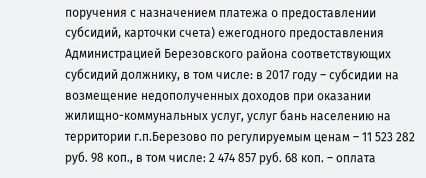поручения с назначением платежа о предоставлении субсидий, карточки счета) ежегодного предоставления Администрацией Березовского района соответствующих субсидий должнику, в том числе: в 2017 году – субсидии на возмещение недополученных доходов при оказании жилищно-коммунальных услуг, услуг бань населению на территории г.п.Березово по регулируемым ценам – 11 523 282 руб. 98 коп., в том числе: 2 474 857 руб. 68 коп. – оплата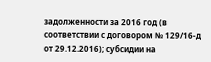задолженности за 2016 год (в соответствии с договором № 129/16-д от 29.12.2016); субсидии на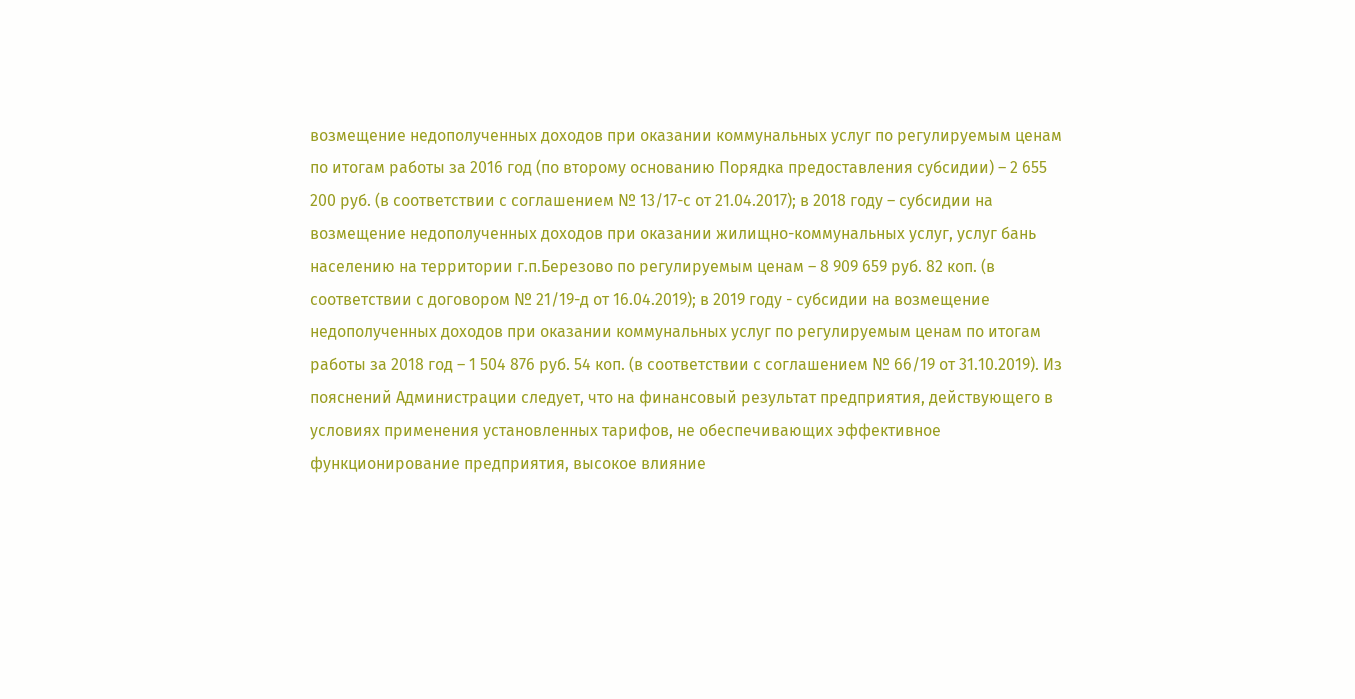возмещение недополученных доходов при оказании коммунальных услуг по регулируемым ценам по итогам работы за 2016 год (по второму основанию Порядка предоставления субсидии) – 2 655 200 руб. (в соответствии с соглашением № 13/17-с от 21.04.2017); в 2018 году – субсидии на возмещение недополученных доходов при оказании жилищно-коммунальных услуг, услуг бань населению на территории г.п.Березово по регулируемым ценам – 8 909 659 руб. 82 коп. (в соответствии с договором № 21/19-д от 16.04.2019); в 2019 году - субсидии на возмещение недополученных доходов при оказании коммунальных услуг по регулируемым ценам по итогам работы за 2018 год – 1 504 876 руб. 54 коп. (в соответствии с соглашением № 66/19 от 31.10.2019). Из пояснений Администрации следует, что на финансовый результат предприятия, действующего в условиях применения установленных тарифов, не обеспечивающих эффективное функционирование предприятия, высокое влияние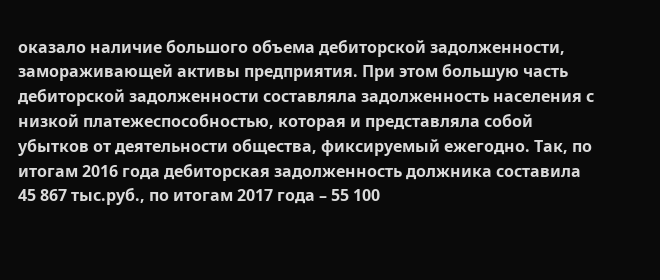оказало наличие большого объема дебиторской задолженности, замораживающей активы предприятия. При этом большую часть дебиторской задолженности составляла задолженность населения с низкой платежеспособностью, которая и представляла собой убытков от деятельности общества, фиксируемый ежегодно. Так, по итогам 2016 года дебиторская задолженность должника составила 45 867 тыс.руб., по итогам 2017 года – 55 100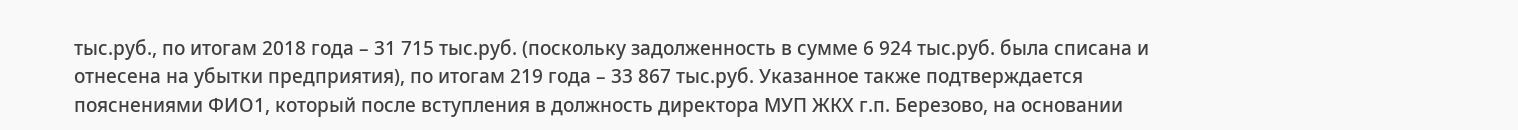тыс.руб., по итогам 2018 года – 31 715 тыс.руб. (поскольку задолженность в сумме 6 924 тыс.руб. была списана и отнесена на убытки предприятия), по итогам 219 года – 33 867 тыс.руб. Указанное также подтверждается пояснениями ФИО1, который после вступления в должность директора МУП ЖКХ г.п. Березово, на основании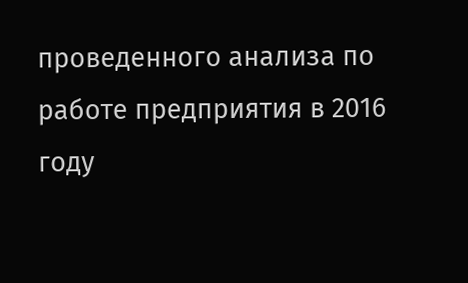проведенного анализа по работе предприятия в 2016 году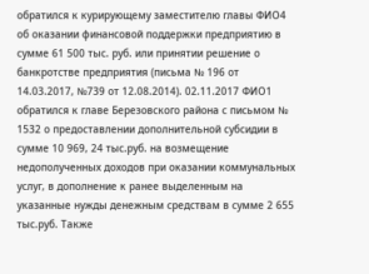обратился к курирующему заместителю главы ФИО4 об оказании финансовой поддержки предприятию в сумме 61 500 тыс. руб. или принятии решение о банкротстве предприятия (письма № 196 от 14.03.2017, №739 от 12.08.2014). 02.11.2017 ФИО1 обратился к главе Березовского района с письмом № 1532 о предоставлении дополнительной субсидии в сумме 10 969, 24 тыс.руб. на возмещение недополученных доходов при оказании коммунальных услуг, в дополнение к ранее выделенным на указанные нужды денежным средствам в сумме 2 655 тыс.руб. Также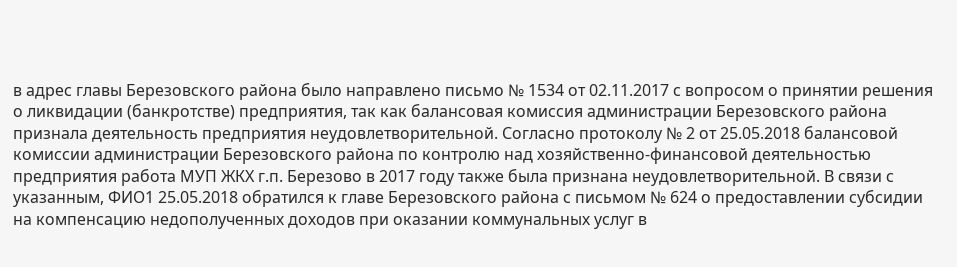в адрес главы Березовского района было направлено письмо № 1534 от 02.11.2017 с вопросом о принятии решения о ликвидации (банкротстве) предприятия, так как балансовая комиссия администрации Березовского района признала деятельность предприятия неудовлетворительной. Согласно протоколу № 2 от 25.05.2018 балансовой комиссии администрации Березовского района по контролю над хозяйственно-финансовой деятельностью предприятия работа МУП ЖКХ г.п. Березово в 2017 году также была признана неудовлетворительной. В связи с указанным, ФИО1 25.05.2018 обратился к главе Березовского района с письмом № 624 о предоставлении субсидии на компенсацию недополученных доходов при оказании коммунальных услуг в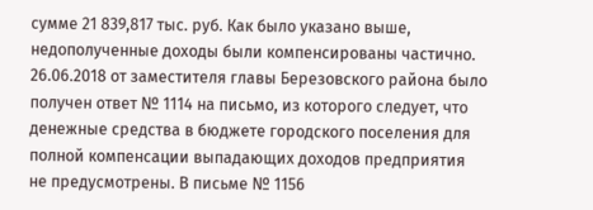сумме 21 839,817 тыс. руб. Как было указано выше, недополученные доходы были компенсированы частично. 26.06.2018 от заместителя главы Березовского района было получен ответ № 1114 на письмо, из которого следует, что денежные средства в бюджете городского поселения для полной компенсации выпадающих доходов предприятия не предусмотрены. В письме № 1156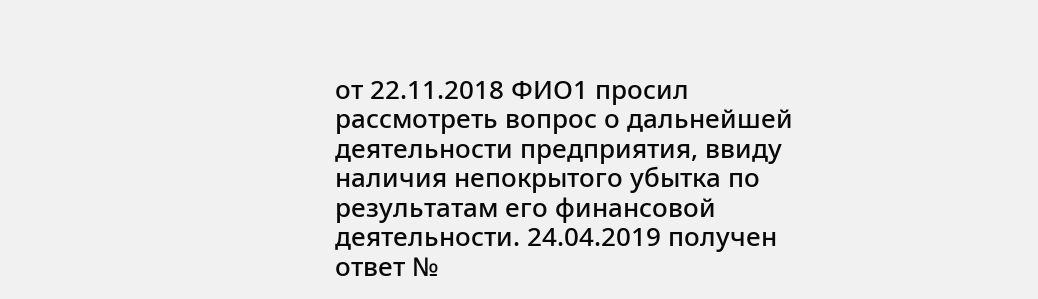от 22.11.2018 ФИО1 просил рассмотреть вопрос о дальнейшей деятельности предприятия, ввиду наличия непокрытого убытка по результатам его финансовой деятельности. 24.04.2019 получен ответ №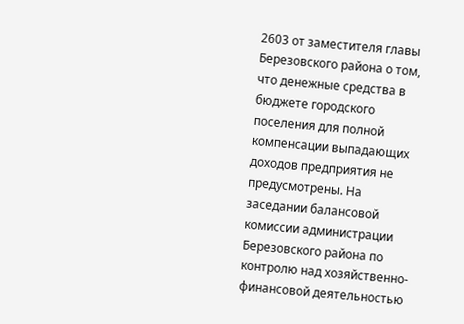2603 от заместителя главы Березовского района о том, что денежные средства в бюджете городского поселения для полной компенсации выпадающих доходов предприятия не предусмотрены. На заседании балансовой комиссии администрации Березовского района по контролю над хозяйственно-финансовой деятельностью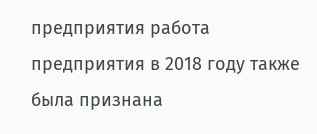предприятия работа предприятия в 2018 году также была признана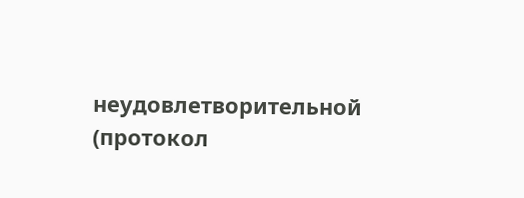неудовлетворительной (протокол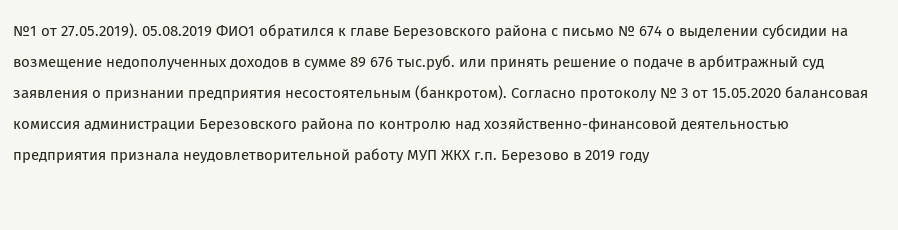№1 от 27.05.2019). 05.08.2019 ФИО1 обратился к главе Березовского района с письмо № 674 о выделении субсидии на возмещение недополученных доходов в сумме 89 676 тыс.руб. или принять решение о подаче в арбитражный суд заявления о признании предприятия несостоятельным (банкротом). Согласно протоколу № 3 от 15.05.2020 балансовая комиссия администрации Березовского района по контролю над хозяйственно-финансовой деятельностью предприятия признала неудовлетворительной работу МУП ЖКХ г.п. Березово в 2019 году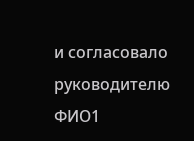и согласовало руководителю ФИО1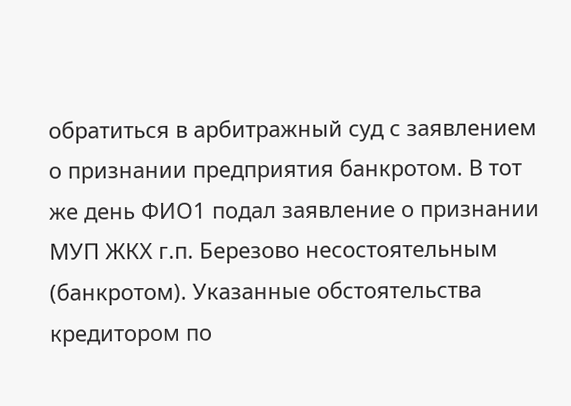обратиться в арбитражный суд с заявлением о признании предприятия банкротом. В тот же день ФИО1 подал заявление о признании МУП ЖКХ г.п. Березово несостоятельным (банкротом). Указанные обстоятельства кредитором по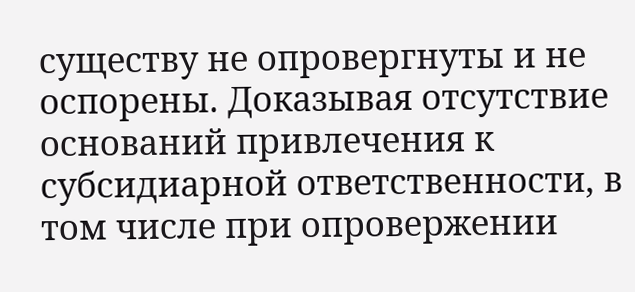существу не опровергнуты и не оспорены. Доказывая отсутствие оснований привлечения к субсидиарной ответственности, в том числе при опровержении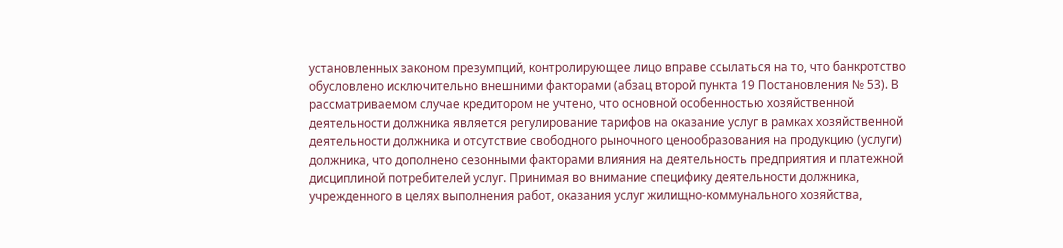установленных законом презумпций, контролирующее лицо вправе ссылаться на то, что банкротство обусловлено исключительно внешними факторами (абзац второй пункта 19 Постановления № 53). В рассматриваемом случае кредитором не учтено, что основной особенностью хозяйственной деятельности должника является регулирование тарифов на оказание услуг в рамках хозяйственной деятельности должника и отсутствие свободного рыночного ценообразования на продукцию (услуги) должника, что дополнено сезонными факторами влияния на деятельность предприятия и платежной дисциплиной потребителей услуг. Принимая во внимание специфику деятельности должника, учрежденного в целях выполнения работ, оказания услуг жилищно-коммунального хозяйства,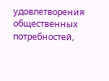удовлетворения общественных потребностей,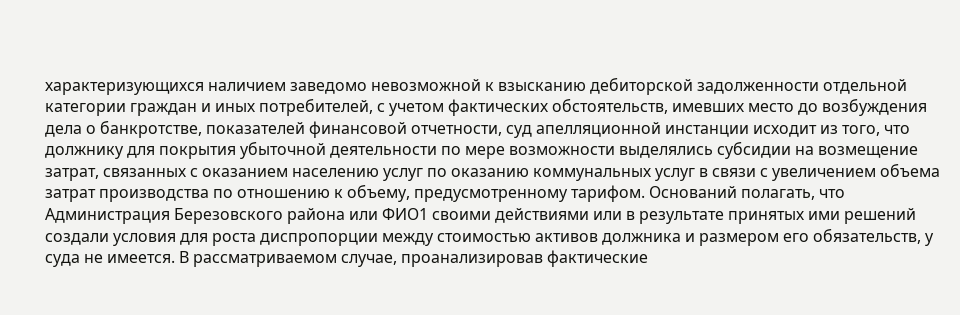характеризующихся наличием заведомо невозможной к взысканию дебиторской задолженности отдельной категории граждан и иных потребителей, с учетом фактических обстоятельств, имевших место до возбуждения дела о банкротстве, показателей финансовой отчетности, суд апелляционной инстанции исходит из того, что должнику для покрытия убыточной деятельности по мере возможности выделялись субсидии на возмещение затрат, связанных с оказанием населению услуг по оказанию коммунальных услуг в связи с увеличением объема затрат производства по отношению к объему, предусмотренному тарифом. Оснований полагать, что Администрация Березовского района или ФИО1 своими действиями или в результате принятых ими решений создали условия для роста диспропорции между стоимостью активов должника и размером его обязательств, у суда не имеется. В рассматриваемом случае, проанализировав фактические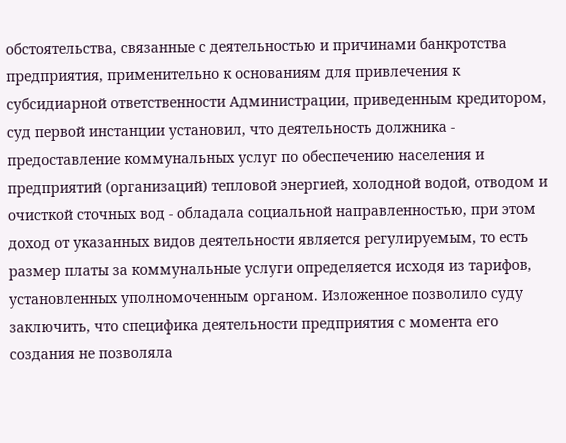обстоятельства, связанные с деятельностью и причинами банкротства предприятия, применительно к основаниям для привлечения к субсидиарной ответственности Администрации, приведенным кредитором, суд первой инстанции установил, что деятельность должника - предоставление коммунальных услуг по обеспечению населения и предприятий (организаций) тепловой энергией, холодной водой, отводом и очисткой сточных вод - обладала социальной направленностью, при этом доход от указанных видов деятельности является регулируемым, то есть размер платы за коммунальные услуги определяется исходя из тарифов, установленных уполномоченным органом. Изложенное позволило суду заключить, что специфика деятельности предприятия с момента его создания не позволяла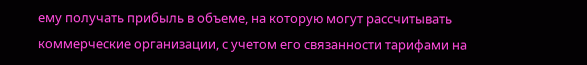ему получать прибыль в объеме, на которую могут рассчитывать коммерческие организации, с учетом его связанности тарифами на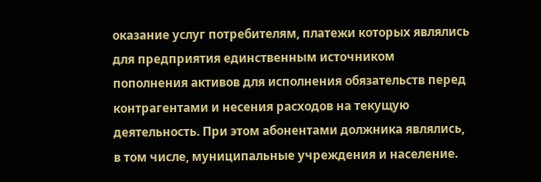оказание услуг потребителям, платежи которых являлись для предприятия единственным источником пополнения активов для исполнения обязательств перед контрагентами и несения расходов на текущую деятельность. При этом абонентами должника являлись, в том числе, муниципальные учреждения и население.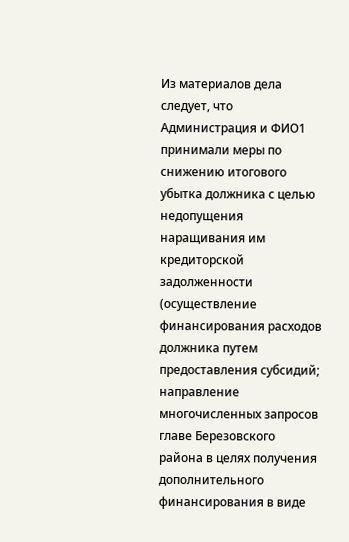Из материалов дела следует, что Администрация и ФИО1 принимали меры по снижению итогового убытка должника с целью недопущения наращивания им кредиторской задолженности (осуществление финансирования расходов должника путем предоставления субсидий; направление многочисленных запросов главе Березовского района в целях получения дополнительного финансирования в виде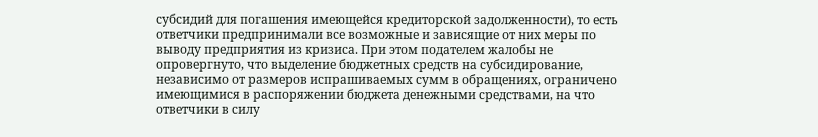субсидий для погашения имеющейся кредиторской задолженности), то есть ответчики предпринимали все возможные и зависящие от них меры по выводу предприятия из кризиса. При этом подателем жалобы не опровергнуто, что выделение бюджетных средств на субсидирование, независимо от размеров испрашиваемых сумм в обращениях, ограничено имеющимися в распоряжении бюджета денежными средствами, на что ответчики в силу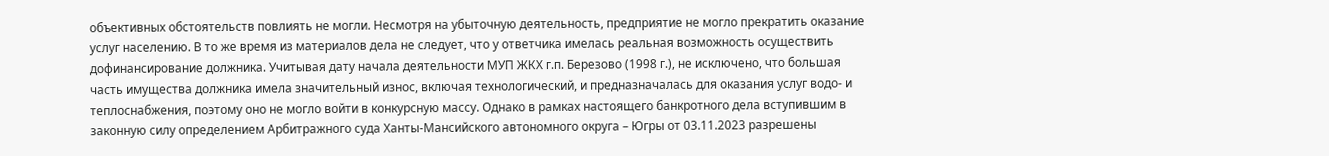объективных обстоятельств повлиять не могли. Несмотря на убыточную деятельность, предприятие не могло прекратить оказание услуг населению. В то же время из материалов дела не следует, что у ответчика имелась реальная возможность осуществить дофинансирование должника. Учитывая дату начала деятельности МУП ЖКХ г.п. Березово (1998 г.), не исключено, что большая часть имущества должника имела значительный износ, включая технологический, и предназначалась для оказания услуг водо- и теплоснабжения, поэтому оно не могло войти в конкурсную массу. Однако в рамках настоящего банкротного дела вступившим в законную силу определением Арбитражного суда Ханты-Мансийского автономного округа – Югры от 03.11.2023 разрешены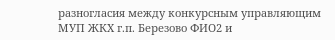разногласия между конкурсным управляющим МУП ЖКХ г.п. Березово ФИО2 и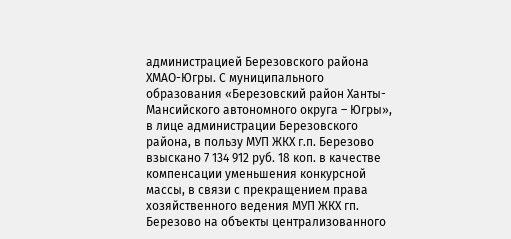администрацией Березовского района ХМАО-Югры. С муниципального образования «Березовский район Ханты-Мансийского автономного округа – Югры», в лице администрации Березовского района, в пользу МУП ЖКХ г.п. Березово взыскано 7 134 912 руб. 18 коп. в качестве компенсации уменьшения конкурсной массы, в связи с прекращением права хозяйственного ведения МУП ЖКХ гп. Березово на объекты централизованного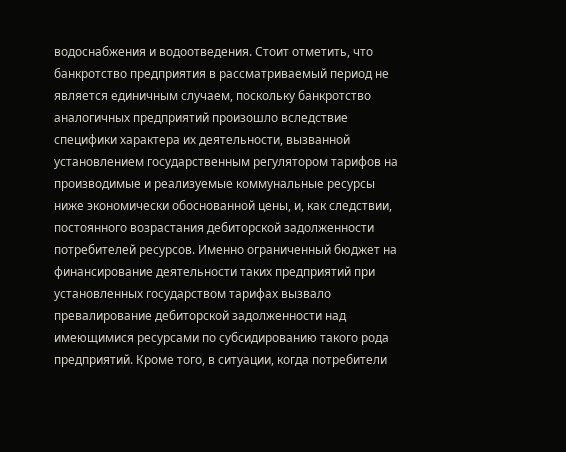водоснабжения и водоотведения. Стоит отметить, что банкротство предприятия в рассматриваемый период не является единичным случаем, поскольку банкротство аналогичных предприятий произошло вследствие специфики характера их деятельности, вызванной установлением государственным регулятором тарифов на производимые и реализуемые коммунальные ресурсы ниже экономически обоснованной цены, и, как следствии, постоянного возрастания дебиторской задолженности потребителей ресурсов. Именно ограниченный бюджет на финансирование деятельности таких предприятий при установленных государством тарифах вызвало превалирование дебиторской задолженности над имеющимися ресурсами по субсидированию такого рода предприятий. Кроме того, в ситуации, когда потребители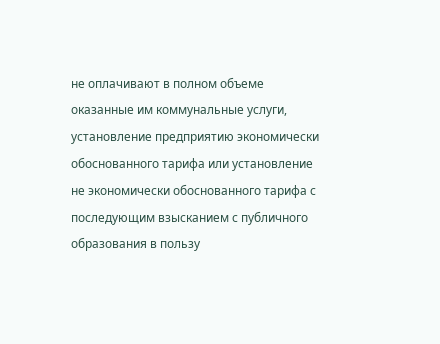не оплачивают в полном объеме оказанные им коммунальные услуги, установление предприятию экономически обоснованного тарифа или установление не экономически обоснованного тарифа с последующим взысканием с публичного образования в пользу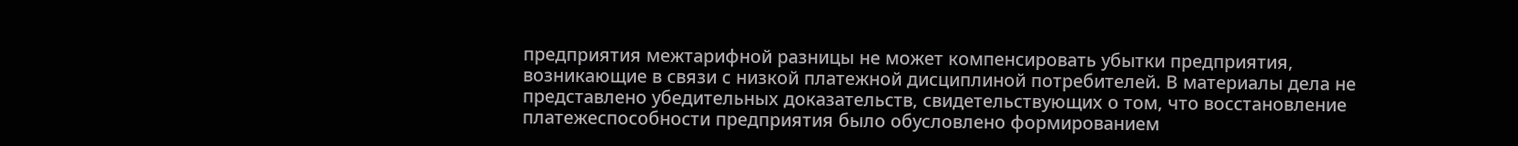предприятия межтарифной разницы не может компенсировать убытки предприятия, возникающие в связи с низкой платежной дисциплиной потребителей. В материалы дела не представлено убедительных доказательств, свидетельствующих о том, что восстановление платежеспособности предприятия было обусловлено формированием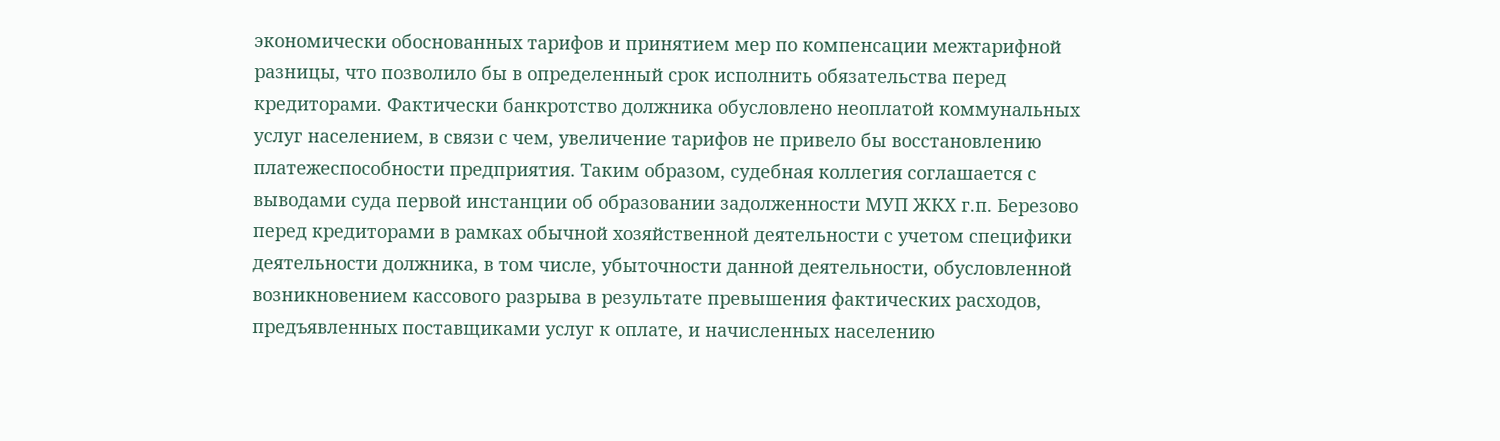экономически обоснованных тарифов и принятием мер по компенсации межтарифной разницы, что позволило бы в определенный срок исполнить обязательства перед кредиторами. Фактически банкротство должника обусловлено неоплатой коммунальных услуг населением, в связи с чем, увеличение тарифов не привело бы восстановлению платежеспособности предприятия. Таким образом, судебная коллегия соглашается с выводами суда первой инстанции об образовании задолженности МУП ЖКХ г.п. Березово перед кредиторами в рамках обычной хозяйственной деятельности с учетом специфики деятельности должника, в том числе, убыточности данной деятельности, обусловленной возникновением кассового разрыва в результате превышения фактических расходов, предъявленных поставщиками услуг к оплате, и начисленных населению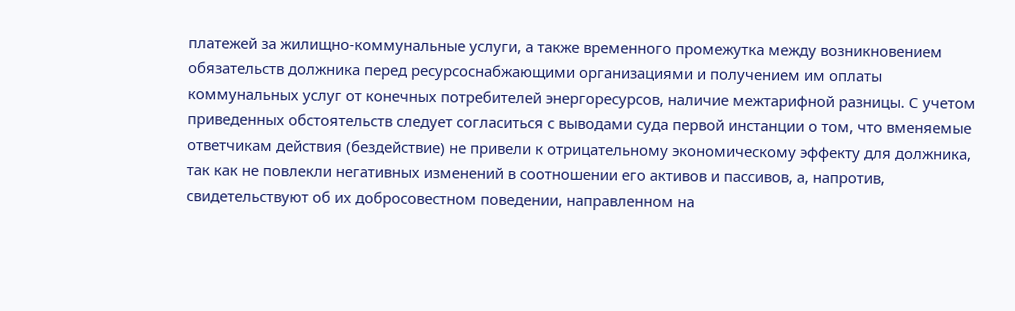платежей за жилищно-коммунальные услуги, а также временного промежутка между возникновением обязательств должника перед ресурсоснабжающими организациями и получением им оплаты коммунальных услуг от конечных потребителей энергоресурсов, наличие межтарифной разницы. С учетом приведенных обстоятельств следует согласиться с выводами суда первой инстанции о том, что вменяемые ответчикам действия (бездействие) не привели к отрицательному экономическому эффекту для должника, так как не повлекли негативных изменений в соотношении его активов и пассивов, а, напротив, свидетельствуют об их добросовестном поведении, направленном на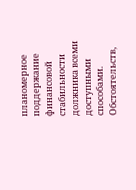планомерное поддержание финансовой стабильности должника всеми доступными способами. Обстоятельств,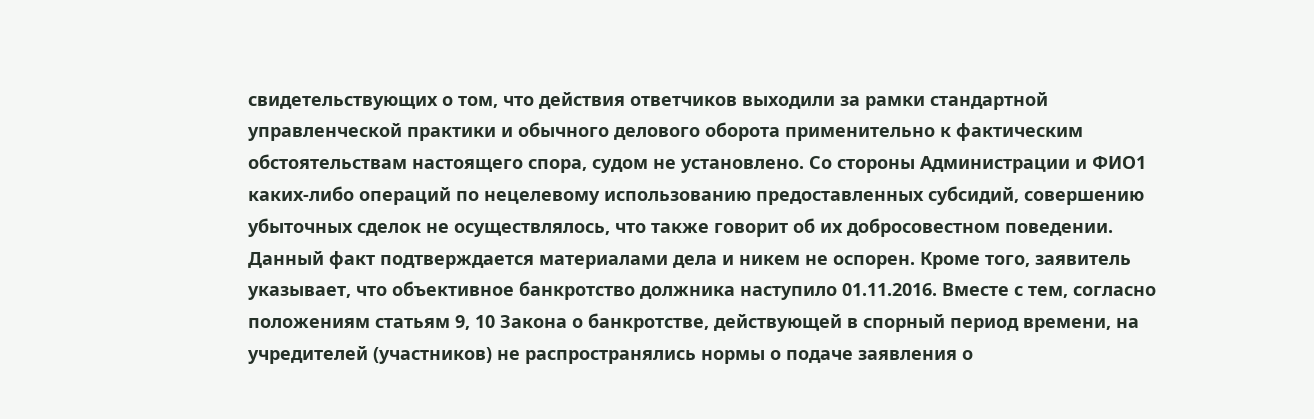свидетельствующих о том, что действия ответчиков выходили за рамки стандартной управленческой практики и обычного делового оборота применительно к фактическим обстоятельствам настоящего спора, судом не установлено. Со стороны Администрации и ФИО1 каких-либо операций по нецелевому использованию предоставленных субсидий, совершению убыточных сделок не осуществлялось, что также говорит об их добросовестном поведении. Данный факт подтверждается материалами дела и никем не оспорен. Кроме того, заявитель указывает, что объективное банкротство должника наступило 01.11.2016. Вместе с тем, согласно положениям статьям 9, 10 Закона о банкротстве, действующей в спорный период времени, на учредителей (участников) не распространялись нормы о подаче заявления о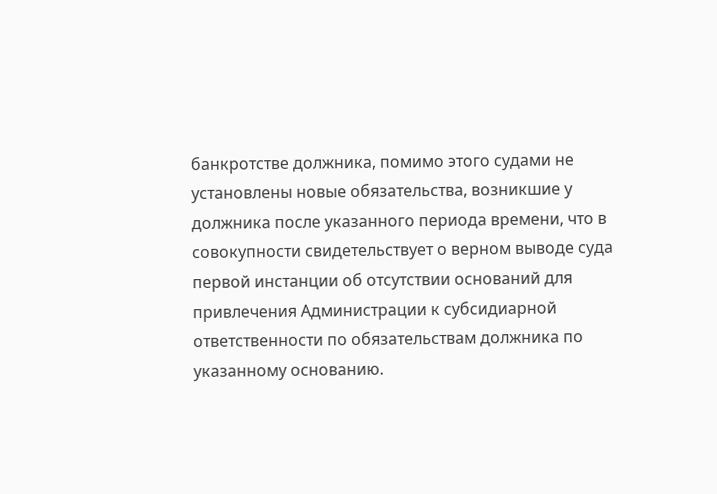банкротстве должника, помимо этого судами не установлены новые обязательства, возникшие у должника после указанного периода времени, что в совокупности свидетельствует о верном выводе суда первой инстанции об отсутствии оснований для привлечения Администрации к субсидиарной ответственности по обязательствам должника по указанному основанию.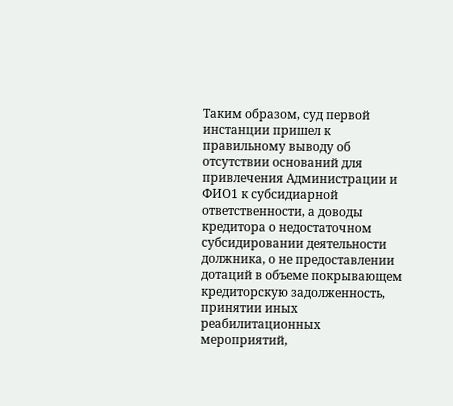Таким образом, суд первой инстанции пришел к правильному выводу об отсутствии оснований для привлечения Администрации и ФИО1 к субсидиарной ответственности, а доводы кредитора о недостаточном субсидировании деятельности должника, о не предоставлении дотаций в объеме покрывающем кредиторскую задолженность, принятии иных реабилитационных мероприятий,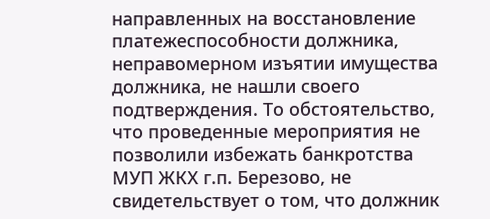направленных на восстановление платежеспособности должника, неправомерном изъятии имущества должника, не нашли своего подтверждения. То обстоятельство, что проведенные мероприятия не позволили избежать банкротства МУП ЖКХ г.п. Березово, не свидетельствует о том, что должник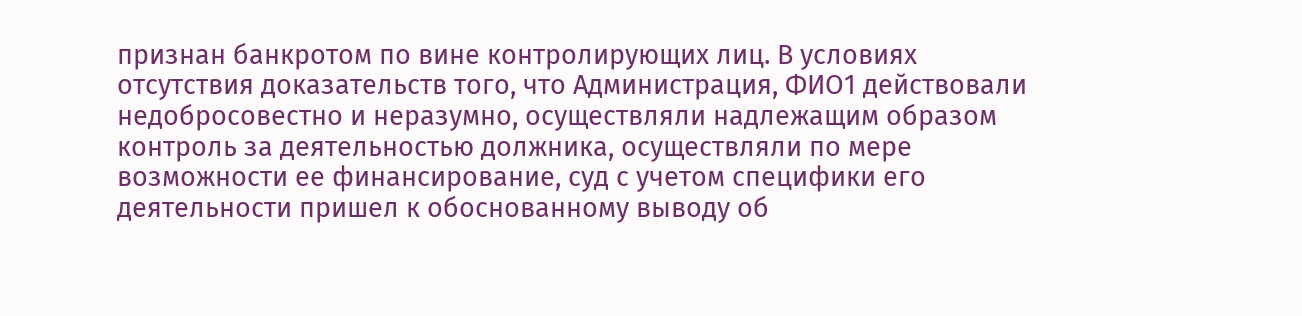признан банкротом по вине контролирующих лиц. В условиях отсутствия доказательств того, что Администрация, ФИО1 действовали недобросовестно и неразумно, осуществляли надлежащим образом контроль за деятельностью должника, осуществляли по мере возможности ее финансирование, суд с учетом специфики его деятельности пришел к обоснованному выводу об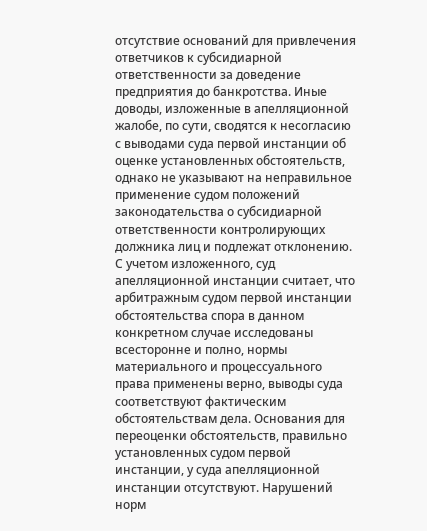отсутствие оснований для привлечения ответчиков к субсидиарной ответственности за доведение предприятия до банкротства. Иные доводы, изложенные в апелляционной жалобе, по сути, сводятся к несогласию с выводами суда первой инстанции об оценке установленных обстоятельств, однако не указывают на неправильное применение судом положений законодательства о субсидиарной ответственности контролирующих должника лиц и подлежат отклонению. С учетом изложенного, суд апелляционной инстанции считает, что арбитражным судом первой инстанции обстоятельства спора в данном конкретном случае исследованы всесторонне и полно, нормы материального и процессуального права применены верно, выводы суда соответствуют фактическим обстоятельствам дела. Основания для переоценки обстоятельств, правильно установленных судом первой инстанции, у суда апелляционной инстанции отсутствуют. Нарушений норм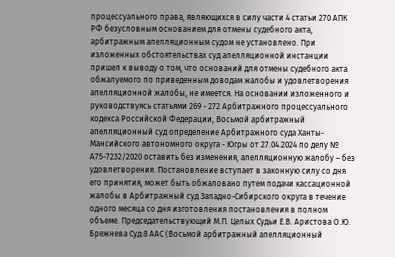процессуального права, являющихся в силу части 4 статьи 270 АПК РФ безусловным основанием для отмены судебного акта, арбитражным апелляционным судом не установлено. При изложенных обстоятельствах суд апелляционной инстанции пришел к выводу о том, что оснований для отмены судебного акта обжалуемого по приведенным доводам жалобы и удовлетворения апелляционной жалобы, не имеется. На основании изложенного и руководствуясь статьями 269 - 272 Арбитражного процессуального кодекса Российской Федерации, Восьмой арбитражный апелляционный суд определение Арбитражного суда Ханты-Мансийского автономного округа - Югры от 27.04.2024 по делу № А75-7232/2020 оставить без изменения, апелляционную жалобу – без удовлетворения. Постановление вступает в законную силу со дня его принятия, может быть обжаловано путем подачи кассационной жалобы в Арбитражный суд Западно-Сибирского округа в течение одного месяца со дня изготовления постановления в полном объеме. Председательствующий М.П. Целых Судьи Е.В. Аристова О.Ю. Брежнева Суд:8 ААС (Восьмой арбитражный апелляционный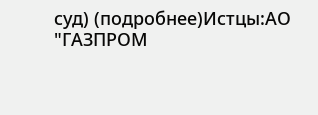суд) (подробнее)Истцы:АО "ГАЗПРОМ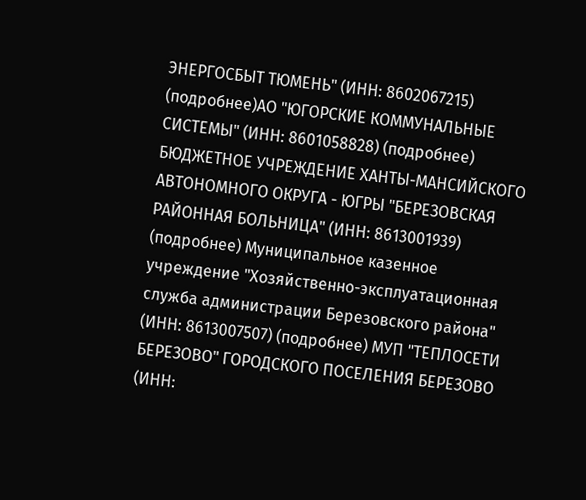ЭНЕРГОСБЫТ ТЮМЕНЬ" (ИНН: 8602067215) (подробнее)АО "ЮГОРСКИЕ КОММУНАЛЬНЫЕ СИСТЕМЫ" (ИНН: 8601058828) (подробнее) БЮДЖЕТНОЕ УЧРЕЖДЕНИЕ ХАНТЫ-МАНСИЙСКОГО АВТОНОМНОГО ОКРУГА - ЮГРЫ "БЕРЕЗОВСКАЯ РАЙОННАЯ БОЛЬНИЦА" (ИНН: 8613001939) (подробнее) Муниципальное казенное учреждение "Хозяйственно-эксплуатационная служба администрации Березовского района" (ИНН: 8613007507) (подробнее) МУП "ТЕПЛОСЕТИ БЕРЕЗОВО" ГОРОДСКОГО ПОСЕЛЕНИЯ БЕРЕЗОВО (ИНН: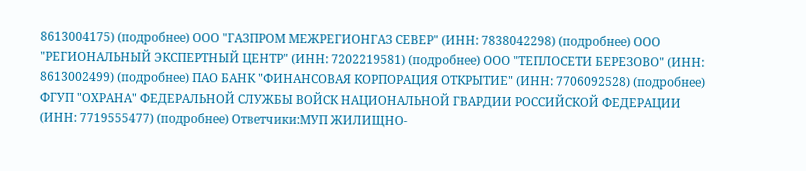8613004175) (подробнее) ООО "ГАЗПРОМ МЕЖРЕГИОНГАЗ СЕВЕР" (ИНН: 7838042298) (подробнее) ООО "РЕГИОНАЛЬНЫЙ ЭКСПЕРТНЫЙ ЦЕНТР" (ИНН: 7202219581) (подробнее) ООО "ТЕПЛОСЕТИ БЕРЕЗОВО" (ИНН: 8613002499) (подробнее) ПАО БАНК "ФИНАНСОВАЯ КОРПОРАЦИЯ ОТКРЫТИЕ" (ИНН: 7706092528) (подробнее) ФГУП "ОХРАНА" ФЕДЕРАЛЬНОЙ СЛУЖБЫ ВОЙСК НАЦИОНАЛЬНОЙ ГВАРДИИ РОССИЙСКОЙ ФЕДЕРАЦИИ (ИНН: 7719555477) (подробнее) Ответчики:МУП ЖИЛИЩНО-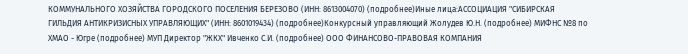КОММУНАЛЬНОГО ХОЗЯЙСТВА ГОРОДСКОГО ПОСЕЛЕНИЯ БЕРЕЗОВО (ИНН: 8613004070) (подробнее)Иные лица:АССОЦИАЦИЯ "СИБИРСКАЯ ГИЛЬДИЯ АНТИКРИЗИСНЫХ УПРАВЛЯЮЩИХ" (ИНН: 8601019434) (подробнее)Конкурсный управляющий Жолудев Ю.Н. (подробнее) МИФНС №8 по ХМАО - Югре (подробнее) МУП Директор "ЖКХ" Ивченко С.И. (подробнее) ООО ФИНАНСОВО-ПРАВОВАЯ КОМПАНИЯ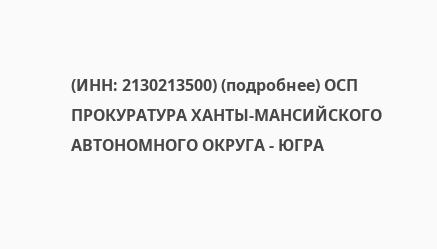(ИНН: 2130213500) (подробнее) ОСП ПРОКУРАТУРА ХАНТЫ-МАНСИЙСКОГО АВТОНОМНОГО ОКРУГА - ЮГРА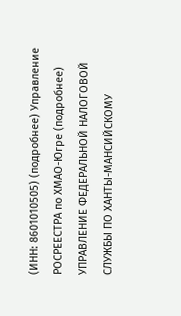(ИНН: 8601010505) (подробнее) Управление РОСРЕЕСТРА по ХМАО-Югре (подробнее) УПРАВЛЕНИЕ ФЕДЕРАЛЬНОЙ НАЛОГОВОЙ СЛУЖБЫ ПО ХАНТЫ-МАНСИЙСКОМУ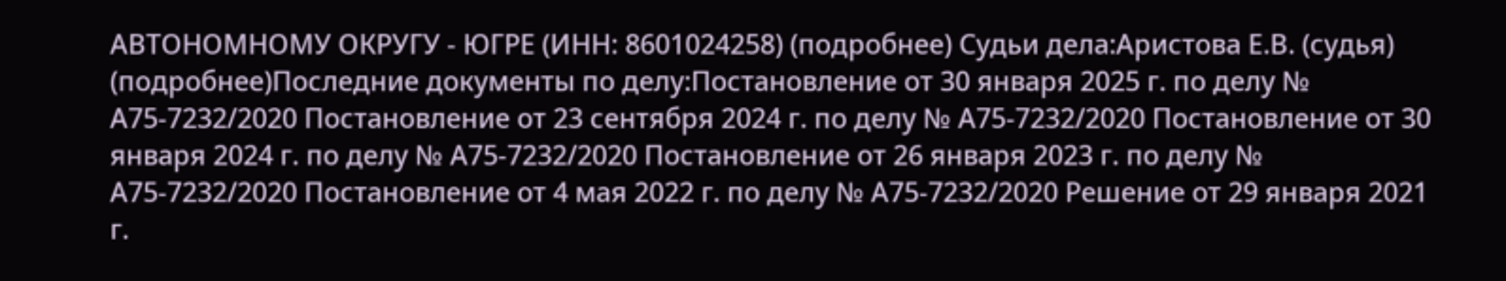АВТОНОМНОМУ ОКРУГУ - ЮГРЕ (ИНН: 8601024258) (подробнее) Судьи дела:Аристова Е.В. (судья) (подробнее)Последние документы по делу:Постановление от 30 января 2025 г. по делу № А75-7232/2020 Постановление от 23 сентября 2024 г. по делу № А75-7232/2020 Постановление от 30 января 2024 г. по делу № А75-7232/2020 Постановление от 26 января 2023 г. по делу № А75-7232/2020 Постановление от 4 мая 2022 г. по делу № А75-7232/2020 Решение от 29 января 2021 г.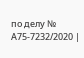по делу № А75-7232/2020 |